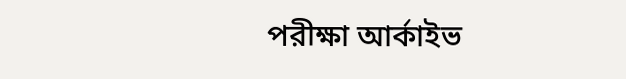পরীক্ষা আর্কাইভ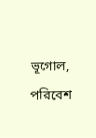ভূগোল, পরিবেশ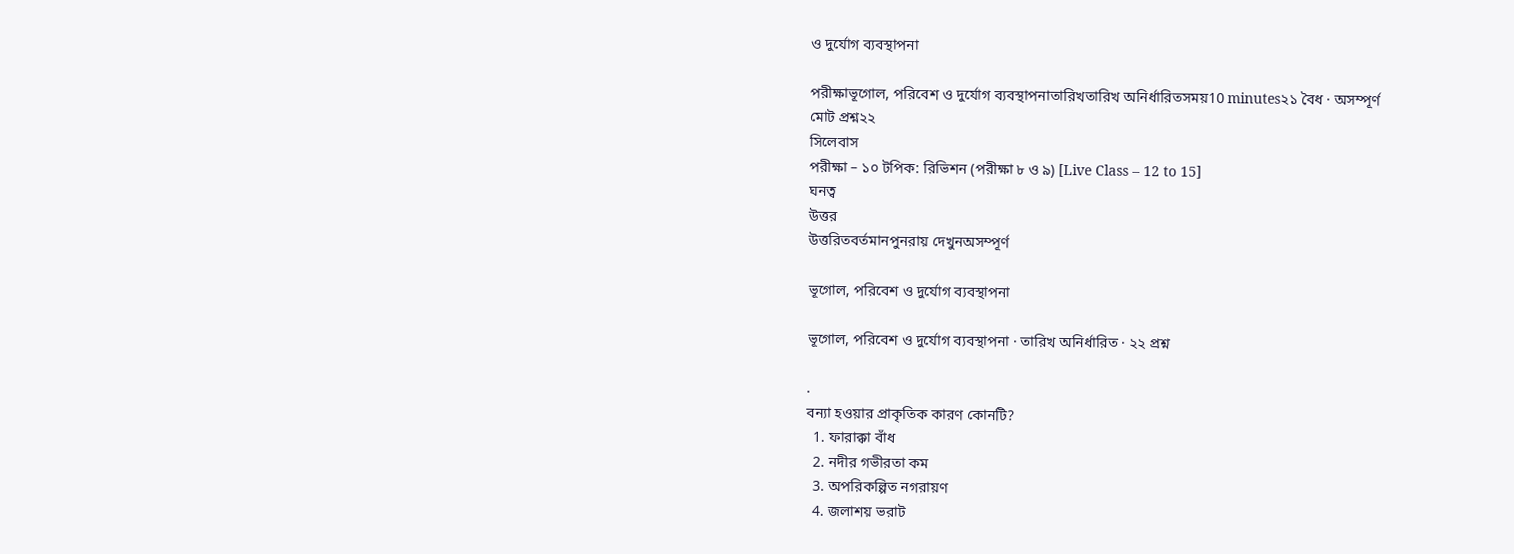ও দুর্যোগ ব্যবস্থাপনা

পরীক্ষাভূগোল, পরিবেশ ও দুর্যোগ ব্যবস্থাপনাতারিখতারিখ অনির্ধারিতসময়10 minutes২১ বৈধ · অসম্পূর্ণ
মোট প্রশ্ন২২
সিলেবাস
পরীক্ষা – ১০ টপিক: রিভিশন (পরীক্ষা ৮ ও ৯) [Live Class – 12 to 15]
ঘনত্ব
উত্তর
উত্তরিতবর্তমানপুনরায় দেখুনঅসম্পূর্ণ

ভূগোল, পরিবেশ ও দুর্যোগ ব্যবস্থাপনা

ভূগোল, পরিবেশ ও দুর্যোগ ব্যবস্থাপনা · তারিখ অনির্ধারিত · ২২ প্রশ্ন

.
বন্যা হওয়ার প্রাকৃতিক কারণ কোনটি?
  1. ফারাক্কা বাঁধ
  2. নদীর গভীরতা কম
  3. অপরিকল্পিত নগরায়ণ
  4. জলাশয় ভরাট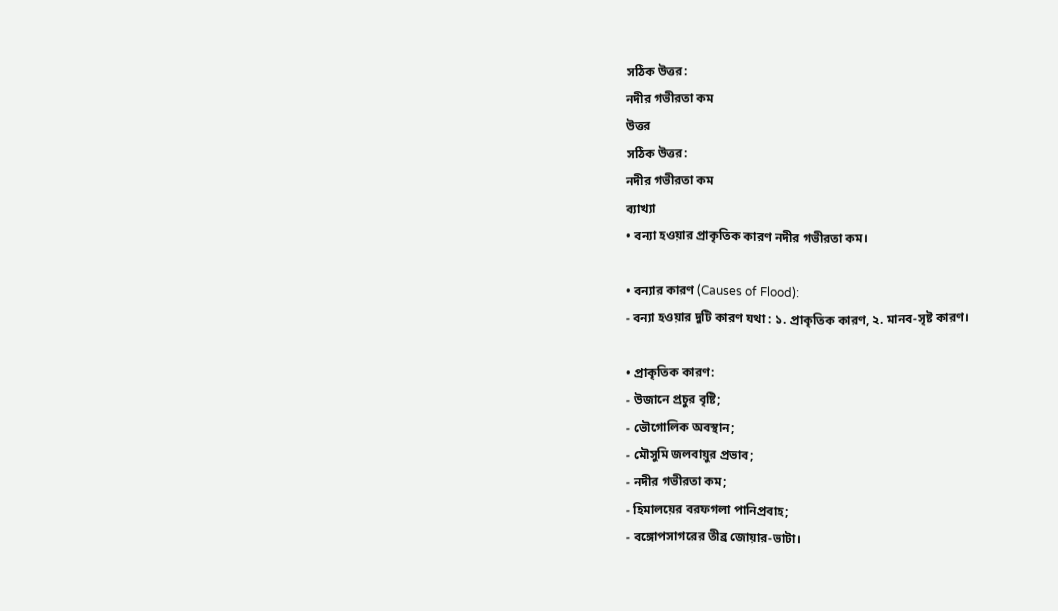সঠিক উত্তর:
নদীর গভীরতা কম
উত্তর
সঠিক উত্তর:
নদীর গভীরতা কম
ব্যাখ্যা
• বন্যা হওয়ার প্রাকৃতিক কারণ নদীর গভীরতা কম।

• বন্যার কারণ (Causes of Flood):
- বন্যা হওয়ার দুটি কারণ যথা : ১. প্রাকৃতিক কারণ, ২. মানব-সৃষ্ট কারণ।

• প্রাকৃতিক কারণ:
- উজানে প্রচুর বৃষ্টি;
- ভৌগোলিক অবস্থান;
- মৌসুমি জলবায়ুর প্রভাব;
- নদীর গভীরতা কম;
- হিমালয়ের বরফগলা পানিপ্রবাহ;
- বঙ্গোপসাগরের তীব্র জোয়ার-ভাটা।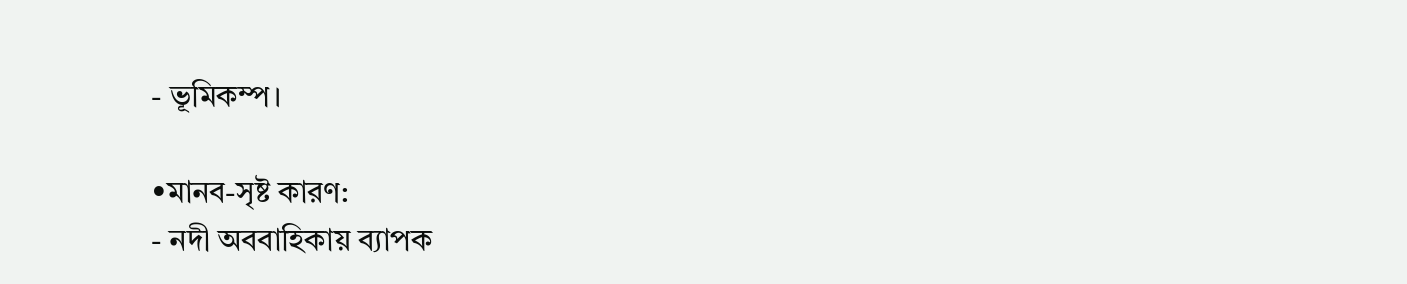- ভূমিকম্প।

•মানব-সৃষ্ট কারণ:
- নদী অববাহিকায় ব্যাপক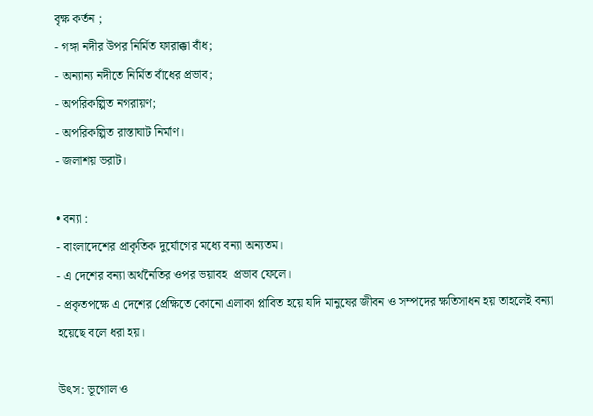বৃক্ষ কর্তন ;
- গঙ্গা নদীর উপর নির্মিত ফারাক্কা বাঁধ;
- অন্যান্য নদীতে নির্মিত বাঁধের প্রভাব;
- অপরিকল্পিত নগরায়ণ;
- অপরিকল্পিত রাস্তাঘাট নির্মাণ।
- জলাশয় ভরাট।

• বন্যা :
- বাংলাদেশের প্রাকৃতিক দুর্যোগের মধ্যে বন্যা অন্যতম।
- এ দেশের বন্যা অর্থনৈতির ওপর ভয়াবহ  প্রভাব ফেলে।
- প্রকৃতপক্ষে এ দেশের প্রেক্ষিতে কোনো এলাকা প্লাবিত হয়ে যদি মানুষের জীবন ও সম্পদের ক্ষতিসাধন হয় তাহলেই বন্যা হয়েছে বলে ধরা হয়।

উৎস: ভূগোল ও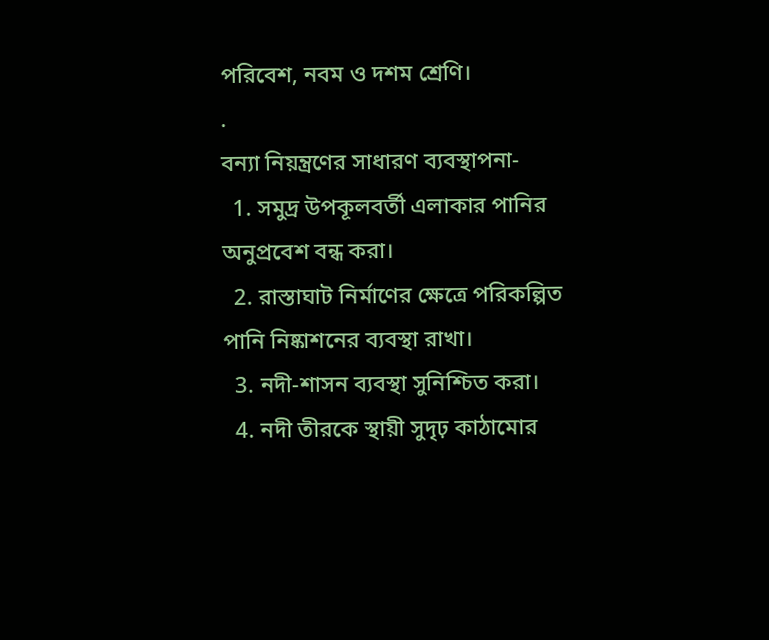পরিবেশ, নবম ও দশম শ্রেণি।
.
বন্যা নিয়ন্ত্রণের সাধারণ ব্যবস্থাপনা-
  1. সমুদ্র উপকূলবর্তী এলাকার পানির অনুপ্রবেশ বন্ধ করা।
  2. রাস্তাঘাট নির্মাণের ক্ষেত্রে পরিকল্পিত পানি নিষ্কাশনের ব্যবস্থা রাখা।
  3. নদী-শাসন ব্যবস্থা সুনিশ্চিত করা।
  4. নদী তীরকে স্থায়ী সুদৃঢ় কাঠামোর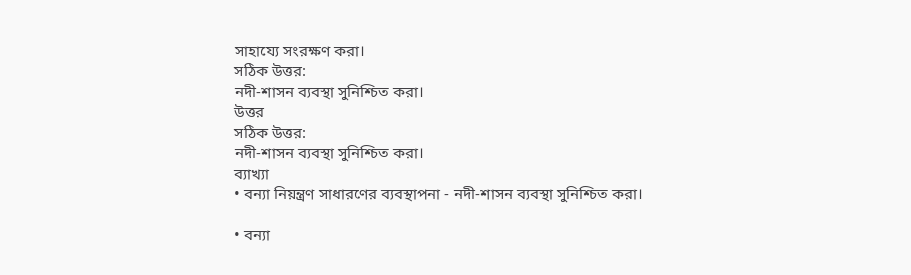সাহায্যে সংরক্ষণ করা।
সঠিক উত্তর:
নদী-শাসন ব্যবস্থা সুনিশ্চিত করা।
উত্তর
সঠিক উত্তর:
নদী-শাসন ব্যবস্থা সুনিশ্চিত করা।
ব্যাখ্যা
• বন্যা নিয়ন্ত্রণ সাধারণের ব্যবস্থাপনা - নদী-শাসন ব্যবস্থা সুনিশ্চিত করা।

• বন্যা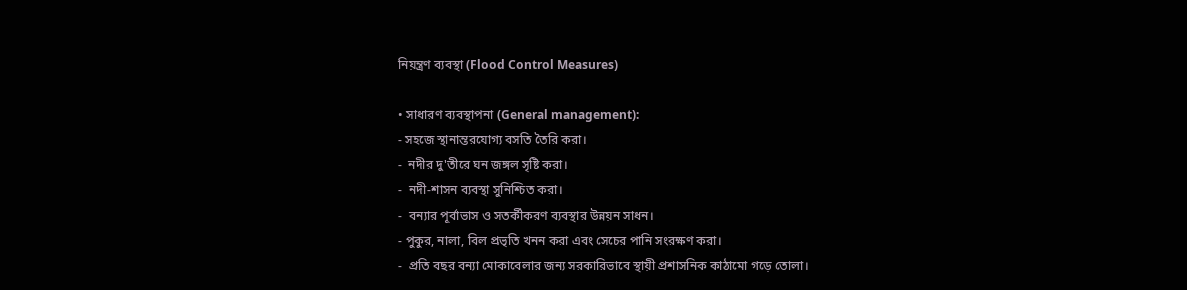নিয়ন্ত্রণ ব্যবস্থা (Flood Control Measures)

• সাধারণ ব্যবস্থাপনা (General management):
- সহজে স্থানান্তরযোগ্য বসতি তৈরি করা।
-  নদীর দু'তীরে ঘন জঙ্গল সৃষ্টি করা।
-  নদী-শাসন ব্যবস্থা সুনিশ্চিত করা।
-  বন্যার পূর্বাভাস ও সতর্কীকরণ ব্যবস্থার উন্নয়ন সাধন।
- পুকুর, নালা, বিল প্রভৃতি খনন করা এবং সেচের পানি সংরক্ষণ করা।
-  প্রতি বছর বন্যা মোকাবেলার জন্য সরকারিভাবে স্থায়ী প্রশাসনিক কাঠামো গড়ে তোলা।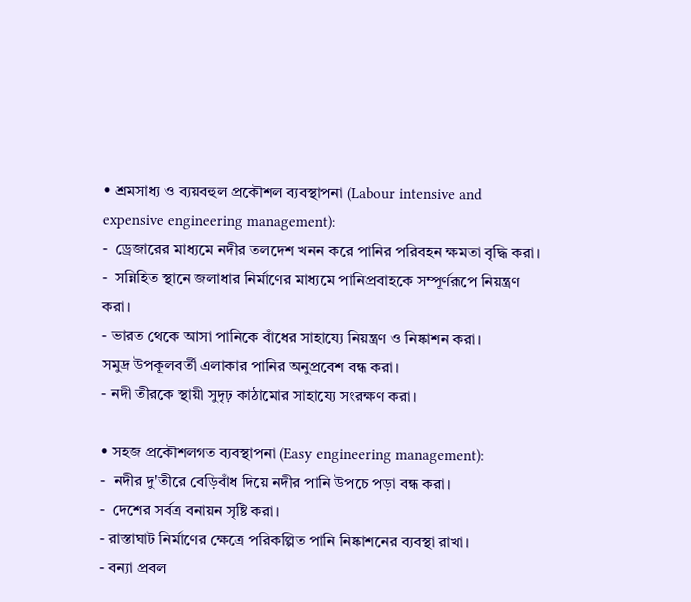• শ্রমসাধ্য ও ব্যয়বহুল প্রকৌশল ব্যবস্থাপনা (Labour intensive and expensive engineering management):
-  ড্রেজারের মাধ্যমে নদীর তলদেশ খনন করে পানির পরিবহন ক্ষমতা বৃদ্ধি করা।
-  সন্নিহিত স্থানে জলাধার নির্মাণের মাধ্যমে পানিপ্রবাহকে সম্পূর্ণরূপে নিয়ন্ত্রণ করা।
- ভারত থেকে আসা পানিকে বাঁধের সাহায্যে নিয়ন্ত্রণ ও নিষ্কাশন করা।
সমুদ্র উপকূলবর্তী এলাকার পানির অনুপ্রবেশ বন্ধ করা।
- নদী তীরকে স্থায়ী সুদৃঢ় কাঠামোর সাহায্যে সংরক্ষণ করা।

• সহজ প্রকৌশলগত ব্যবস্থাপনা (Easy engineering management):
-  নদীর দু'তীরে বেড়িবাঁধ দিয়ে নদীর পানি উপচে পড়া বন্ধ করা।
-  দেশের সর্বত্র বনায়ন সৃষ্টি করা।
- রাস্তাঘাট নির্মাণের ক্ষেত্রে পরিকল্পিত পানি নিষ্কাশনের ব্যবস্থা রাখা।
- বন্যা প্রবল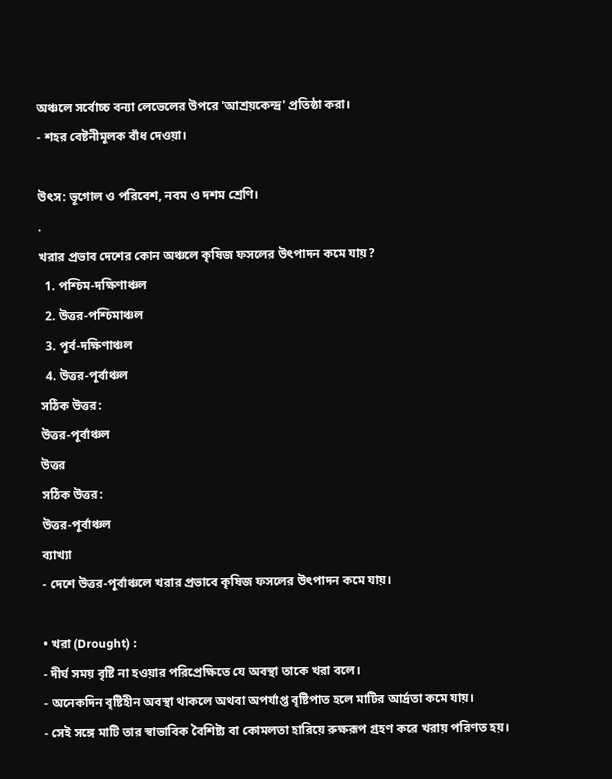অঞ্চলে সর্বোচ্চ বন্যা লেভেলের উপরে 'আশ্রয়কেন্দ্র' প্রতিষ্ঠা করা।
- শহর বেষ্টনীমূলক বাঁধ দেওয়া।

উৎস: ভূগোল ও পরিবেশ, নবম ও দশম শ্রেণি।
.
খরার প্রভাব দেশের কোন অঞ্চলে কৃষিজ ফসলের উৎপাদন কমে যায়?
  1. পশ্চিম-দক্ষিণাঞ্চল
  2. উত্তর-পশ্চিমাঞ্চল
  3. পূর্ব-দক্ষিণাঞ্চল
  4. উত্তর-পূর্বাঞ্চল
সঠিক উত্তর:
উত্তর-পূর্বাঞ্চল
উত্তর
সঠিক উত্তর:
উত্তর-পূর্বাঞ্চল
ব্যাখ্যা
- দেশে উত্তর-পূর্বাঞ্চলে খরার প্রভাবে কৃষিজ ফসলের উৎপাদন কমে যায়।

• খরা (Drought) :
- দীর্ঘ সময় বৃষ্টি না হওয়ার পরিপ্রেক্ষিতে যে অবস্থা তাকে খরা বলে।
- অনেকদিন বৃষ্টিহীন অবস্থা থাকলে অথবা অপর্যাপ্ত বৃষ্টিপাত হলে মাটির আর্দ্রতা কমে যায়।
- সেই সঙ্গে মাটি তার স্বাভাবিক বৈশিষ্ট্য বা কোমলতা হারিয়ে রুক্ষরূপ গ্রহণ করে খরায় পরিণত হয়।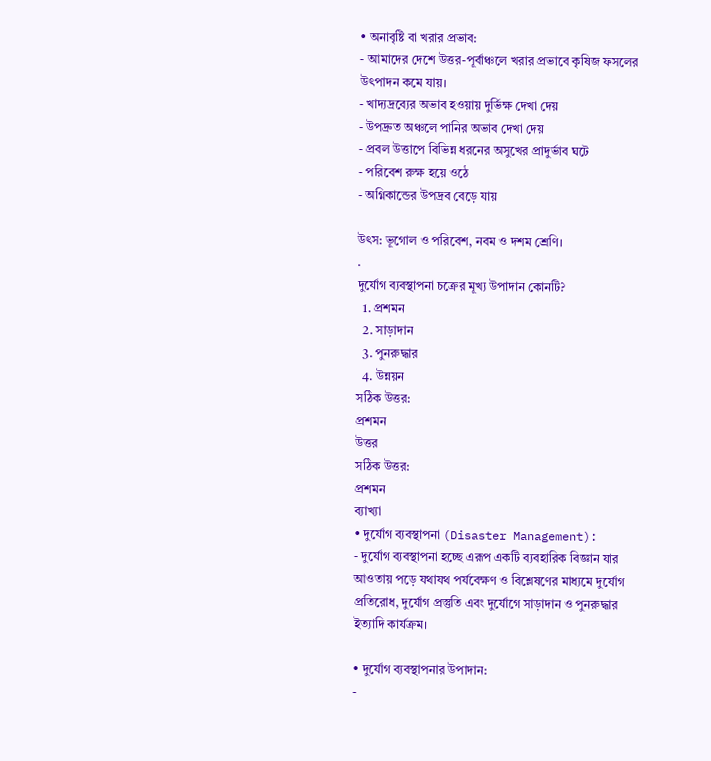• অনাবৃষ্টি বা খরার প্রভাব:
- আমাদের দেশে উত্তর-পূর্বাঞ্চলে খরার প্রভাবে কৃষিজ ফসলের উৎপাদন কমে যায়।
- খাদ্যদ্রব্যের অভাব হওয়ায় দুর্ভিক্ষ দেখা দেয়
- উপদ্রুত অঞ্চলে পানির অভাব দেখা দেয়
- প্রবল উত্তাপে বিভিন্ন ধরনের অসুখের প্রাদুর্ভাব ঘটে
- পরিবেশ রুক্ষ হয়ে ওঠে
- অগ্নিকান্ডের উপদ্রব বেড়ে যায়

উৎস: ভূগোল ও পরিবেশ, নবম ও দশম শ্রেণি।
.
দুর্যোগ ব্যবস্থাপনা চক্রের মূখ্য উপাদান কোনটি?
  1. প্রশমন
  2. সাড়াদান
  3. পুনরুদ্ধার
  4. উন্নয়ন
সঠিক উত্তর:
প্রশমন
উত্তর
সঠিক উত্তর:
প্রশমন
ব্যাখ্যা
• দুর্যোগ ব্যবস্থাপনা (Disaster Management):
- দুর্যোগ ব্যবস্থাপনা হচ্ছে এরূপ একটি ব্যবহারিক বিজ্ঞান যার আওতায় পড়ে যথাযথ পর্যবেক্ষণ ও বিশ্লেষণের মাধ্যমে দুর্যোগ প্রতিরোধ, দুর্যোগ প্রস্তুতি এবং দুর্যোগে সাড়াদান ও পুনরুদ্ধার ইত্যাদি কার্যক্রম।

• দুর্যোগ ব্যবস্থাপনার উপাদান:
-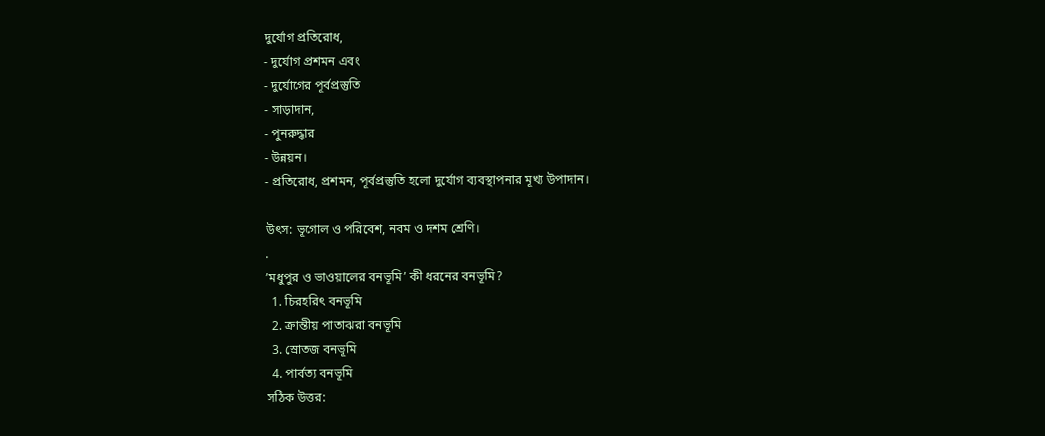দুর্যোগ প্রতিরোধ,
- দুর্যোগ প্রশমন এবং
- দুর্যোগের পূর্বপ্রস্তুতি
- সাড়াদান,
- পুনরুদ্ধার
- উন্নয়ন।
- প্রতিরোধ, প্রশমন, পূর্বপ্রস্তুতি হলো দুর্যোগ ব্যবস্থাপনার মূখ্য উপাদান।

উৎস: ভূগোল ও পরিবেশ, নবম ও দশম শ্রেণি।
.
’মধুপুর ও ভাওয়ালের বনভূমি’ কী ধরনের বনভূমি?
  1. চিরহরিৎ বনভূমি
  2. ক্রান্তীয় পাতাঝরা বনভূমি
  3. স্রোতজ বনভূমি
  4. পার্বত্য বনভূমি
সঠিক উত্তর: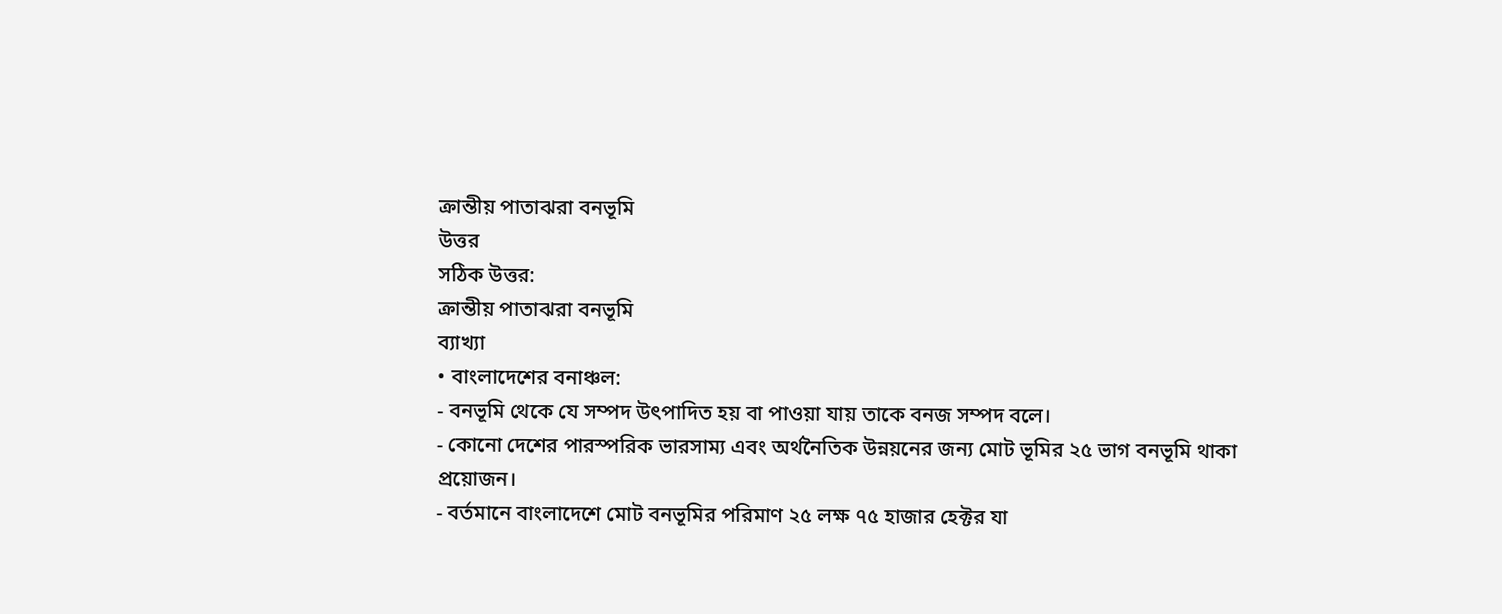ক্রান্তীয় পাতাঝরা বনভূমি
উত্তর
সঠিক উত্তর:
ক্রান্তীয় পাতাঝরা বনভূমি
ব্যাখ্যা
• বাংলাদেশের বনাঞ্চল:
- বনভূমি থেকে যে সম্পদ উৎপাদিত হয় বা পাওয়া যায় তাকে বনজ সম্পদ বলে।
- কোনো দেশের পারস্পরিক ভারসাম্য এবং অর্থনৈতিক উন্নয়নের জন্য মোট ভূমির ২৫ ভাগ বনভূমি থাকা প্রয়োজন।
- বর্তমানে বাংলাদেশে মোট বনভূমির পরিমাণ ২৫ লক্ষ ৭৫ হাজার হেক্টর যা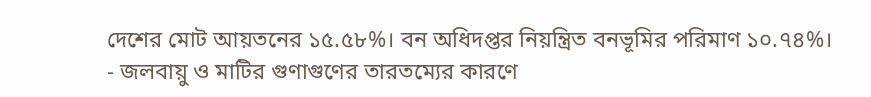দেশের মোট আয়তনের ১৫.৫৮%। বন অধিদপ্তর নিয়ন্ত্রিত বনভূমির পরিমাণ ১০.৭৪%।
- জলবায়ু ও মাটির গুণাগুণের তারতম্যের কারণে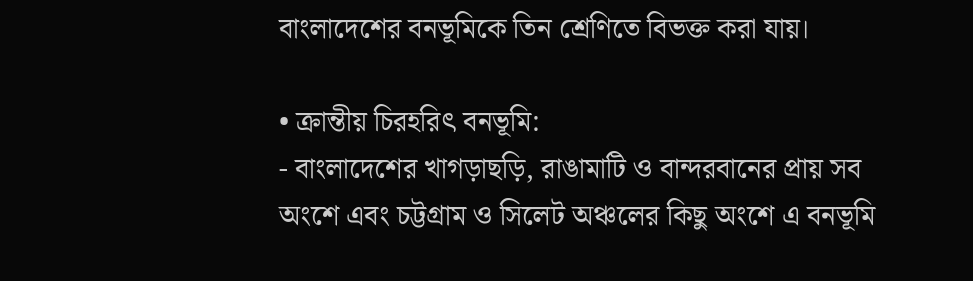বাংলাদেশের বনভূমিকে তিন শ্রেণিতে বিভক্ত করা যায়।

• ক্রান্তীয় চিরহরিৎ বনভূমি:
- বাংলাদেশের খাগড়াছড়ি, রাঙামাটি ও বান্দরবানের প্রায় সব অংশে এবং চট্টগ্রাম ও সিলেট অঞ্চলের কিছু অংশে এ বনভূমি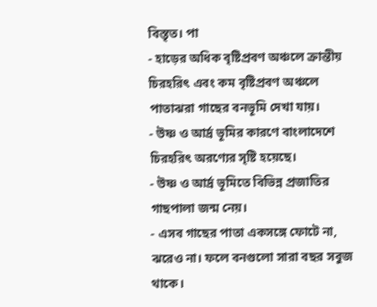বিস্তৃত। পা
- হাড়ের অধিক বৃষ্টিপ্রবণ অঞ্চলে ক্রান্তীয় চিরহরিৎ এবং কম বৃষ্টিপ্রবণ অঞ্চলে পাতাঝরা গাছের বনভূমি দেখা যায়।
- উষ্ণ ও আর্দ্র ভূমির কারণে বাংলাদেশে চিরহরিৎ অরণ্যের সৃষ্টি হয়েছে।
- উষ্ণ ও আর্দ্র ভূমিতে বিভিন্ন প্রজাতির গাছপালা জন্ম নেয়।
- এসব গাছের পাতা একসঙ্গে ফোটে না, ঝরেও না। ফলে বনগুলো সারা বছর সবুজ থাকে।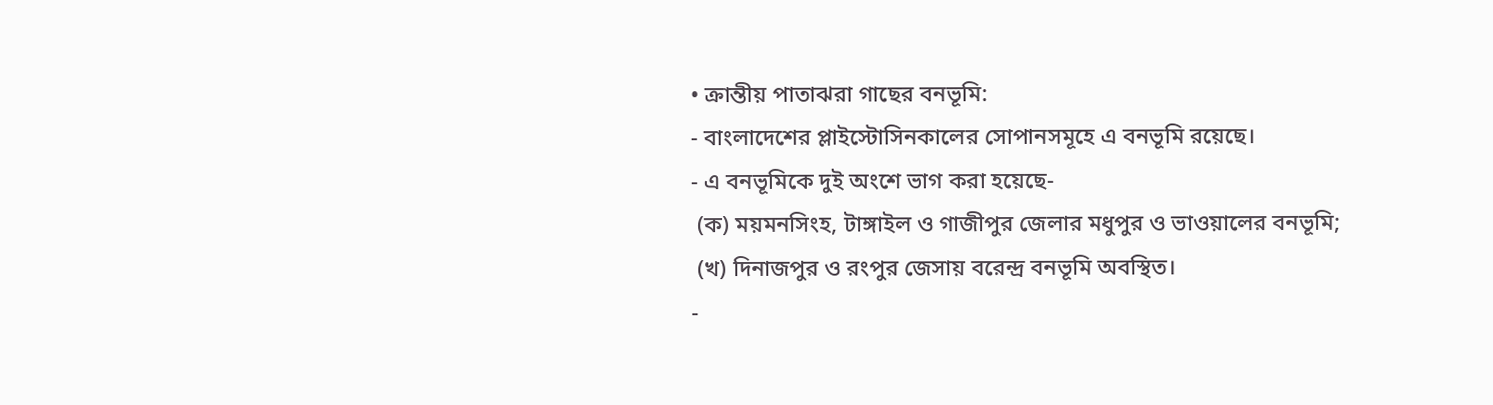• ক্রান্তীয় পাতাঝরা গাছের বনভূমি:
- বাংলাদেশের প্লাইস্টোসিনকালের সোপানসমূহে এ বনভূমি রয়েছে।
- এ বনভূমিকে দুই অংশে ভাগ করা হয়েছে-
 (ক) ময়মনসিংহ, টাঙ্গাইল ও গাজীপুর জেলার মধুপুর ও ভাওয়ালের বনভূমি;
 (খ) দিনাজপুর ও রংপুর জেসায় বরেন্দ্র বনভূমি অবস্থিত।
-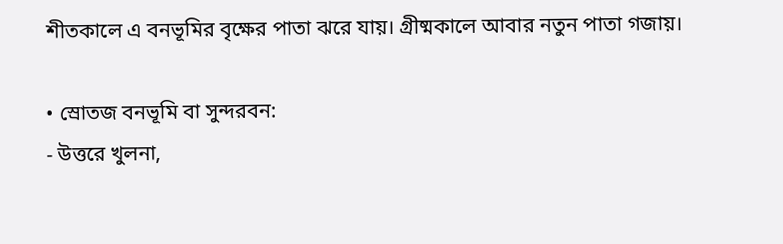শীতকালে এ বনভূমির বৃক্ষের পাতা ঝরে যায়। গ্রীষ্মকালে আবার নতুন পাতা গজায়।

• স্রোতজ বনভূমি বা সুন্দরবন:
- উত্তরে খুলনা,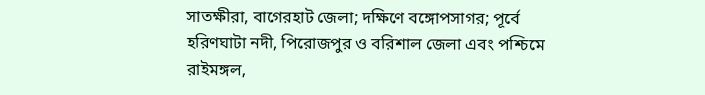সাতক্ষীরা, বাগেরহাট জেলা; দক্ষিণে বঙ্গোপসাগর; পূর্বে হরিণঘাটা নদী, পিরোজপুর ও বরিশাল জেলা এবং পশ্চিমে রাইমঙ্গল,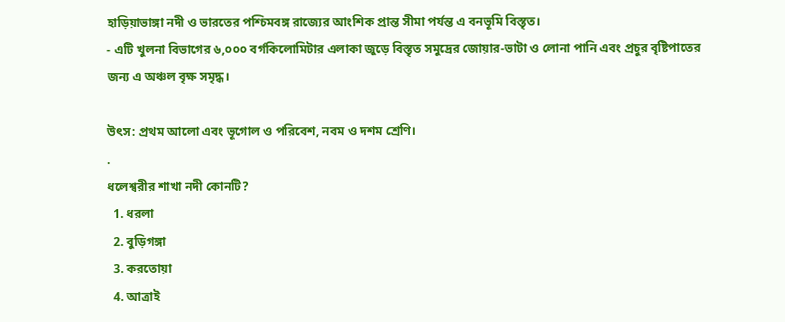হাড়িয়াভাঙ্গা নদী ও ভারতের পশ্চিমবঙ্গ রাজ্যের আংশিক প্রান্ত সীমা পর্যন্ত এ বনভূমি বিস্তৃত।
- এটি খুলনা বিভাগের ৬,০০০ বর্গকিলোমিটার এলাকা জুড়ে বিস্তৃত সমুদ্রের জোয়ার-ভাটা ও লোনা পানি এবং প্রচুর বৃষ্টিপাতের জন্য এ অঞ্চল বৃক্ষ সমৃদ্ধ।

উৎস: প্রথম আলো এবং ভূগোল ও পরিবেশ, নবম ও দশম শ্রেণি।
.
ধলেশ্বরীর শাখা নদী কোনটি?
  1. ধরলা
  2. বুড়িগঙ্গা
  3. করতোয়া
  4. আত্রাই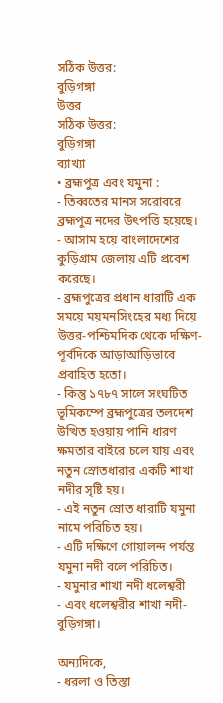সঠিক উত্তর:
বুড়িগঙ্গা
উত্তর
সঠিক উত্তর:
বুড়িগঙ্গা
ব্যাখ্যা
• ব্রহ্মপুত্র এবং যমুনা :
- তিব্বতের মানস সরোবরে ব্রহ্মপুত্র নদের উৎপত্তি হয়েছে।
- আসাম হয়ে বাংলাদেশের কুড়িগ্রাম জেলায় এটি প্রবেশ করেছে।
- ব্রহ্মপুত্রের প্রধান ধারাটি এক সময়ে ময়মনসিংহের মধ্য দিয়ে উত্তর-পশ্চিমদিক থেকে দক্ষিণ-পূর্বদিকে আড়াআড়িভাবে প্রবাহিত হতো।
- কিন্তু ১৭৮৭ সালে সংঘটিত ভূমিকম্পে ব্রহ্মপুত্রের তলদেশ উত্থিত হওয়ায় পানি ধারণ ক্ষমতার বাইরে চলে যায় এবং নতুন স্রোতধারার একটি শাখা নদীর সৃষ্টি হয়।
- এই নতুন স্রোত ধারাটি যমুনা নামে পরিচিত হয়।
- এটি দক্ষিণে গোয়ালন্দ পর্যন্ত যমুনা নদী বলে পরিচিত।
- যমুনার শাখা নদী ধলেশ্বরী
- এবং ধলেশ্বরীর শাখা নদী-বুড়িগঙ্গা।

অন্যদিকে,
- ধরলা ও তিস্তা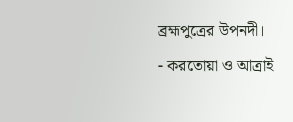ব্রহ্মপুত্রের উপনদী।
- করতোয়া ও আত্রাই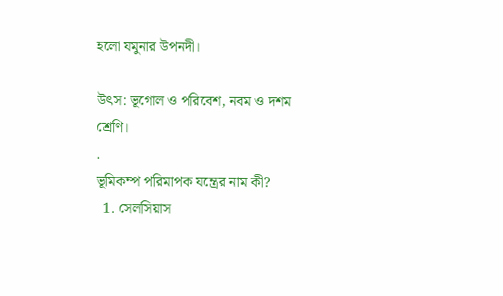হলো যমুনার উপনদী।

উৎস: ভূগোল ও পরিবেশ, নবম ও দশম শ্রেণি।
.
ভূমিকম্প পরিমাপক যন্ত্রের নাম কী?
  1. সেলসিয়াস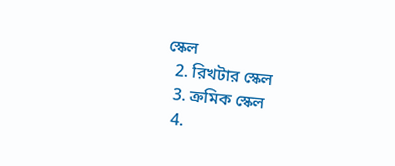স্কেল
  2. রিখটার স্কেল
  3. ক্রমিক স্কেল
  4.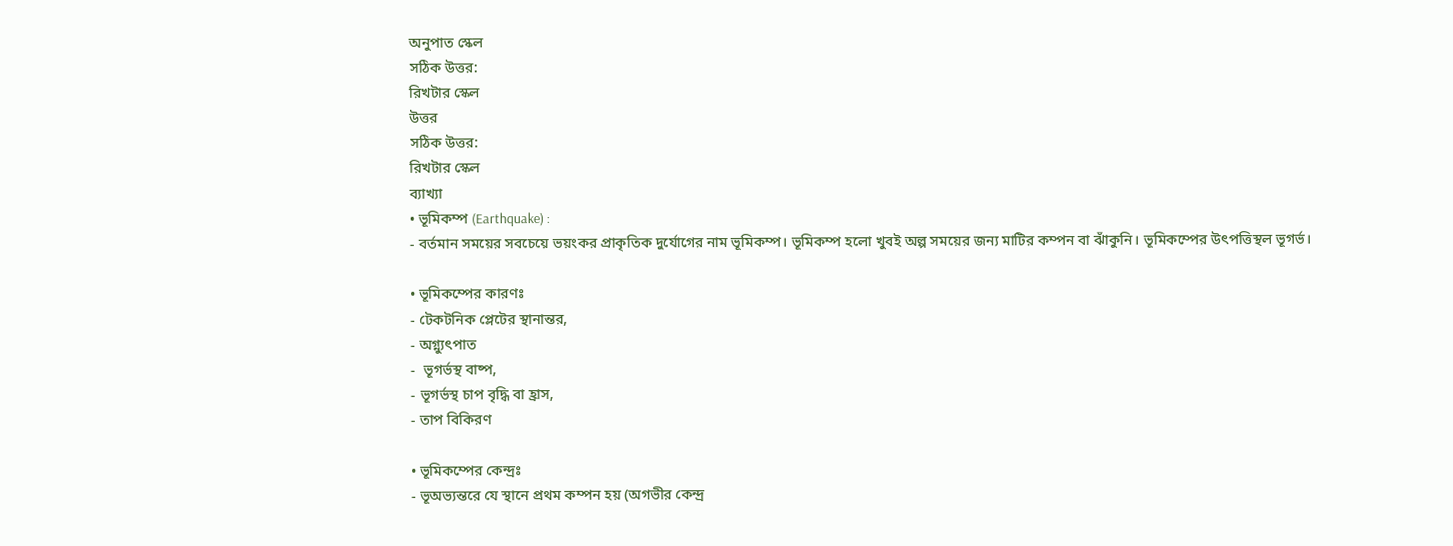অনুপাত স্কেল
সঠিক উত্তর:
রিখটার স্কেল
উত্তর
সঠিক উত্তর:
রিখটার স্কেল
ব্যাখ্যা
• ভূমিকম্প (Earthquake) :
- বর্তমান সময়ের সবচেয়ে ভয়ংকর প্রাকৃতিক দুর্যোগের নাম ভূমিকম্প। ভূমিকম্প হলো খুবই অল্প সময়ের জন্য মাটির কম্পন বা ঝাঁকুনি। ভূমিকম্পের উৎপত্তিস্থল ভূগর্ভ।

• ভূমিকম্পের কারণঃ
- টেকটনিক প্লেটের স্থানান্তর,
- অগ্ন্যুৎপাত
-  ভূগর্ভস্থ বাষ্প,
- ভূগর্ভস্থ চাপ বৃদ্ধি বা হ্রাস,
- তাপ বিকিরণ

• ভূমিকম্পের কেন্দ্রঃ
- ভূঅভ্যন্তরে যে স্থানে প্রথম কম্পন হয় (অগভীর কেন্দ্র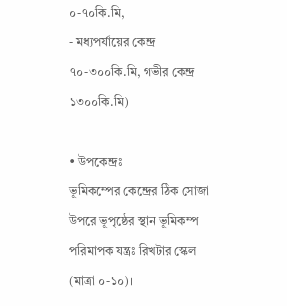০-৭০কি.মি,
- মধ্যপর্যায়ের কেন্দ্র ৭০-৩০০কি.মি, গভীর কেন্দ্র ১৩০০কি.মি)

• উপকেন্দ্রঃ
ভূমিকম্পের কেন্দ্রের ঠিক সোজা উপরে ভূপৃষ্ঠের স্থান ভূমিকম্প পরিমাপক যন্ত্রঃ রিখটার স্কেল (মাত্রা ০-১০)।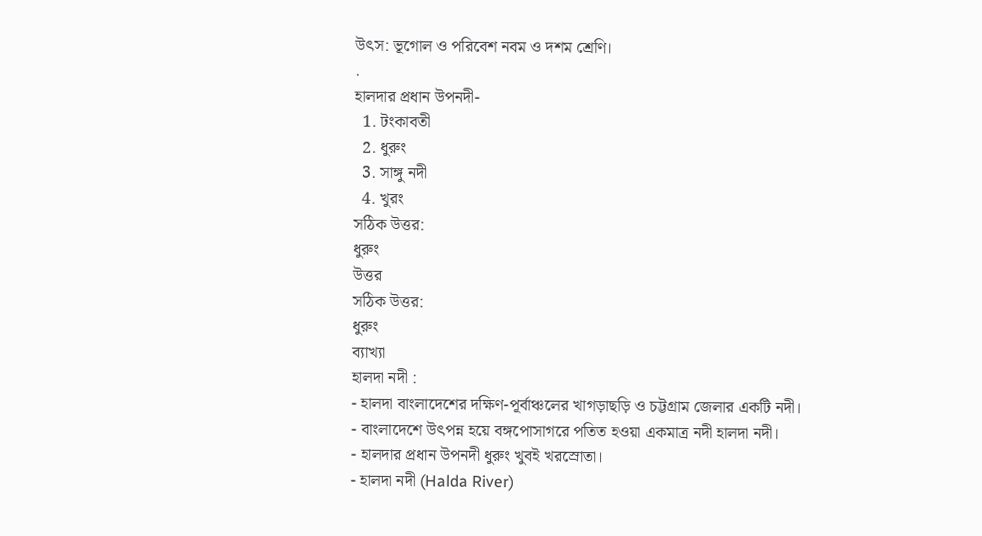উৎস: ভূগোল ও পরিবেশ নবম ও দশম শ্রেণি।
.
হালদার প্রধান উপনদী-
  1. টংকাবতী
  2. ধুরুং
  3. সাঙ্গু নদী
  4. খুরং
সঠিক উত্তর:
ধুরুং
উত্তর
সঠিক উত্তর:
ধুরুং
ব্যাখ্যা
হালদা নদী :
- হালদা বাংলাদেশের দক্ষিণ-পূর্বাঞ্চলের খাগড়াছড়ি ও চট্টগ্রাম জেলার একটি নদী।
- বাংলাদেশে উৎপন্ন হয়ে বঙ্গপোসাগরে পতিত হওয়া একমাত্র নদী হালদা নদী।
- হালদার প্রধান উপনদী ধুরুং খুবই খরস্রোতা।
- হালদা নদী (Halda River)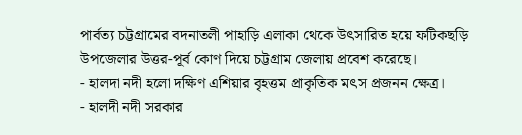পার্বত্য চট্টগ্রামের বদনাতলী পাহাড়ি এলাকা থেকে উৎসারিত হয়ে ফটিকছড়ি উপজেলার উত্তর-পূর্ব কোণ দিয়ে চট্টগ্রাম জেলায় প্রবেশ করেছে।
- হালদা নদী হলো দক্ষিণ এশিয়ার বৃহত্তম প্রাকৃতিক মৎস প্রজনন ক্ষেত্র।
- হালদী নদী সরকার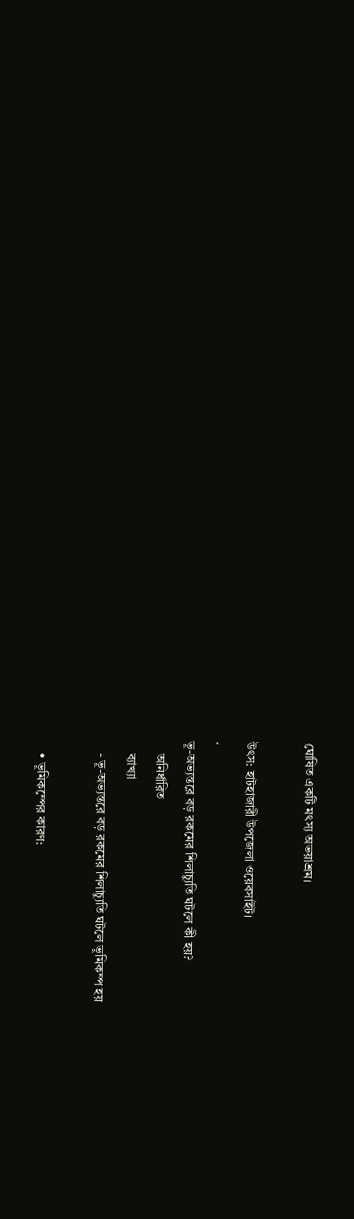ঘোষিত একটি মৎস্য অভয়াশ্রম।

উৎস: হাটহাজারী উপজেলা ওয়েবসাইট।
.
ভূ-অভ্যন্তরে বড় রকমের শিলাচ্যুতি ঘটলে কী হয়?
    অনির্ধারিত
    ব্যাখ্যা
    - ভূ-অভ্যন্তরে বড় রকমের শিলাচ্যুতি ঘটলে ভূমিকম্প হয়

    • ভূমিকম্পের কারণ: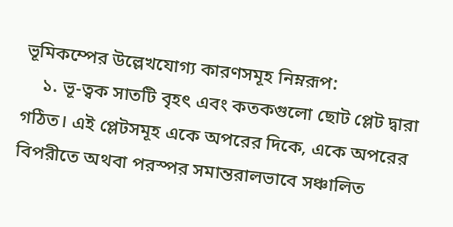ভূমিকম্পের উল্লেখযোগ্য কারণসমূহ নিম্নরূপ:
    ১. ভূ-ত্বক সাতটি বৃহৎ এবং কতকগুলো ছোট প্লেট দ্বারা গঠিত। এই প্লেটসমূহ একে অপরের দিকে, একে অপরের বিপরীতে অথবা পরস্পর সমান্তরালভাবে সঞ্চালিত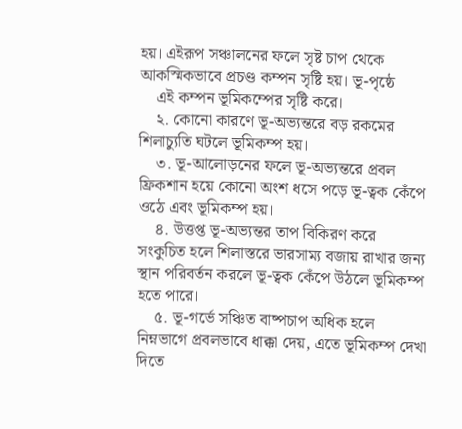হয়। এইরূপ সঞ্চালনের ফলে সৃষ্ট চাপ থেকে আকস্মিকভাবে প্রচণ্ড কম্পন সৃষ্টি হয়। ভূ-পৃষ্ঠে
    এই কম্পন ভূমিকম্পের সৃষ্টি করে।
    ২. কোনো কারণে ভূ-অভ্যন্তরে বড় রকমের শিলাচ্যুতি ঘটলে ভূমিকম্প হয়।
    ৩. ভূ-আলোড়নের ফলে ভূ-অভ্যন্তরে প্রবল ফ্রিকশান হয়ে কোনো অংশ ধসে পড়ে ভূ-ত্বক কেঁপে ওঠে এবং ভূমিকম্প হয়।
    ৪. উত্তপ্ত ভূ-অভ্যন্তর তাপ বিকিরণ করে সংকুচিত হলে শিলাস্তরে ভারসাম্য বজায় রাখার জন্য স্থান পরিবর্তন করলে ভূ-ত্বক কেঁপে উঠলে ভূমিকম্প হতে পারে।
    ৫. ভূ-গর্ভে সঞ্চিত বাষ্পচাপ অধিক হলে নিম্নভাগে প্রবলভাবে ধাক্কা দেয়, এতে ভূমিকম্প দেখা দিতে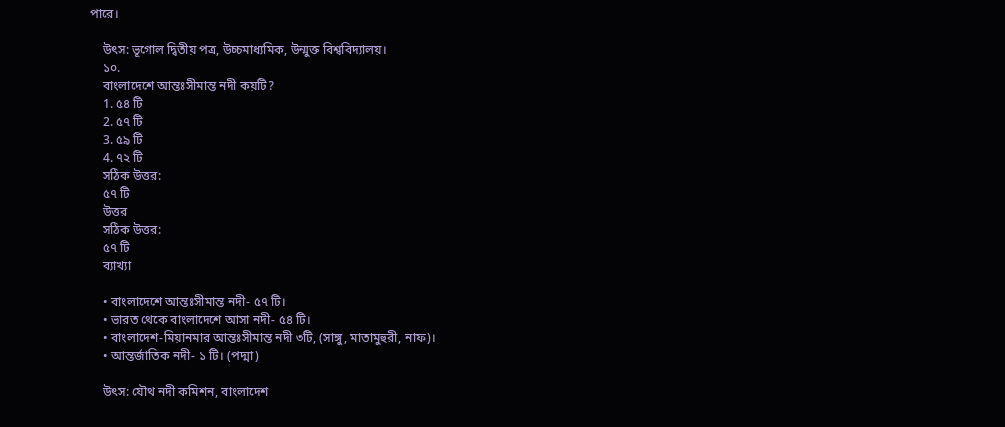পারে।

    উৎস: ভূগোল দ্বিতীয় পত্র, উচ্চমাধ্যমিক, উন্মুক্ত বিশ্ববিদ্যালয়।
    ১০.
    বাংলাদেশে আন্তঃসীমান্ত নদী কয়টি?
    1. ৫৪ টি
    2. ৫৭ টি
    3. ৫৯ টি
    4. ৭২ টি
    সঠিক উত্তর:
    ৫৭ টি
    উত্তর
    সঠিক উত্তর:
    ৫৭ টি
    ব্যাখ্যা

    • বাংলাদেশে আন্তঃসীমান্ত নদী- ৫৭ টি।
    • ভারত থেকে বাংলাদেশে আসা নদী- ৫৪ টি।
    • বাংলাদেশ-মিয়ানমার আন্তঃসীমান্ত নদী ৩টি, (সাঙ্গু, মাতামুহুরী, নাফ)।
    • আন্তর্জাতিক নদী- ১ টি। (পদ্মা)

    উৎস: যৌথ নদী কমিশন, বাংলাদেশ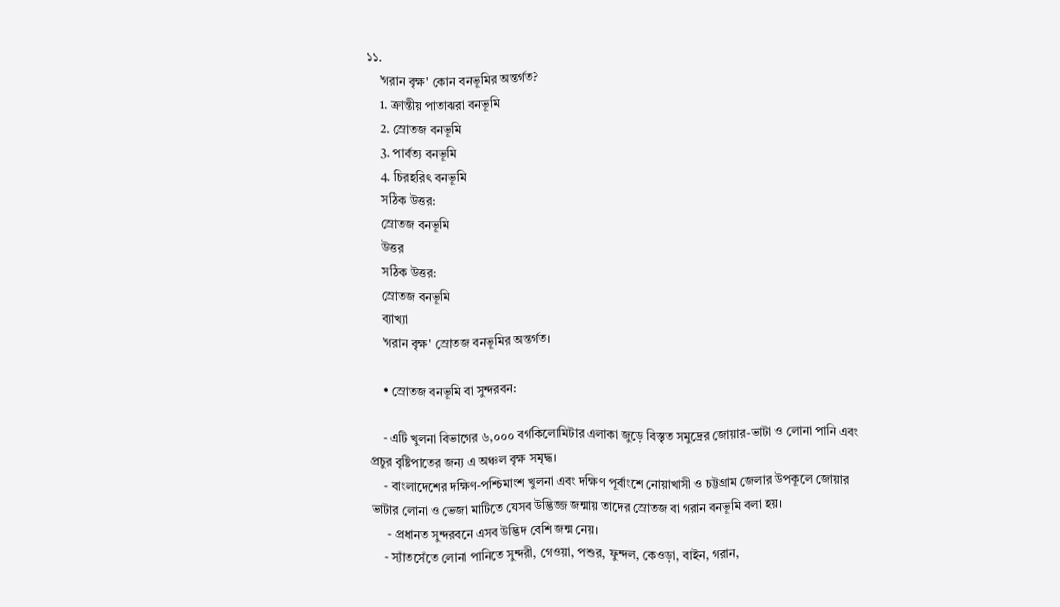১১.
    ’গরান বৃক্ষ' কোন বনভূমির অন্তর্গত?
    1. ক্রান্তীয় পাতাঝরা বনভূমি
    2. স্রোতজ বনভূমি
    3. পার্বত্য বনভূমি
    4. চিরহরিৎ বনভূমি
    সঠিক উত্তর:
    স্রোতজ বনভূমি
    উত্তর
    সঠিক উত্তর:
    স্রোতজ বনভূমি
    ব্যাখ্যা
    ’গরান বৃক্ষ' স্রোতজ বনভূমির অন্তর্গত।

    • স্রোতজ বনভূমি বা সুন্দরবন:

    - এটি খুলনা বিভাগের ৬,০০০ বর্গকিলোমিটার এলাকা জুড়ে বিস্তৃত সমুদ্রের জোয়ার-ভাটা ও লোনা পানি এবং প্রচুর বৃষ্টিপাতের জন্য এ অঞ্চল বৃক্ষ সমৃদ্ধ।
    - বাংলাদেশের দক্ষিণ-পশ্চিমাংশ খুলনা এবং দক্ষিণ পূর্বাংশে নোয়াখাসী ও চট্টগ্রাম জেলার উপকূলে জোয়ার ভাটার লোনা ও ভেজা মাটিতে যেসব উদ্ভিজ্জ জন্মায় তাদের স্রোতজ বা গরান বনভূমি বলা হয়।
     - প্রধানত সুন্দরবনে এসব উদ্ভিদ বেশি জন্ম নেয়।
    - স্যাঁতসেঁতে লোনা পানিতে সুন্দরী, গেওয়া, পশুর, ফুন্দল, কেওড়া, বাইন, গরান,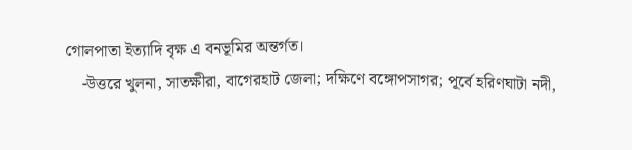গোলপাতা ইত্যাদি বৃক্ষ এ বনভূমির অন্তর্গত।
    -উত্তরে খুলনা, সাতক্ষীরা, বাগেরহাট জেলা; দক্ষিণে বঙ্গোপসাগর; পূর্বে হরিণঘাটা নদী,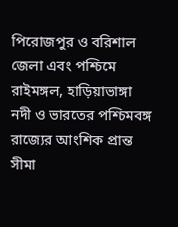পিরোজপুর ও বরিশাল জেলা এবং পশ্চিমে রাইমঙ্গল, হাড়িয়াভাঙ্গা নদী ও ভারতের পশ্চিমবঙ্গ রাজ্যের আংশিক প্রান্ত সীমা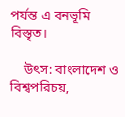পর্যন্ত এ বনভূমি বিস্তৃত।

    উৎস: বাংলাদেশ ও বিশ্বপরিচয়,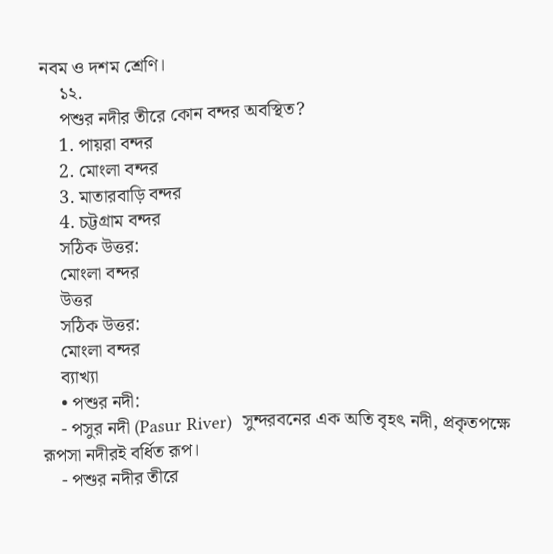নবম ও দশম শ্রেণি।
    ১২.
    পশুর নদীর তীরে কোন বন্দর অবস্থিত?
    1. পায়রা বন্দর
    2. মোংলা বন্দর
    3. মাতারবাড়ি বন্দর
    4. চট্টগ্রাম বন্দর
    সঠিক উত্তর:
    মোংলা বন্দর
    উত্তর
    সঠিক উত্তর:
    মোংলা বন্দর
    ব্যাখ্যা
    • পশুর নদী:
    - পসুর নদী (Pasur River)  সুন্দরবনের এক অতি বৃহৎ নদী, প্রকৃতপক্ষে রূপসা নদীরই বর্ধিত রূপ।
    - পশুর নদীর তীরে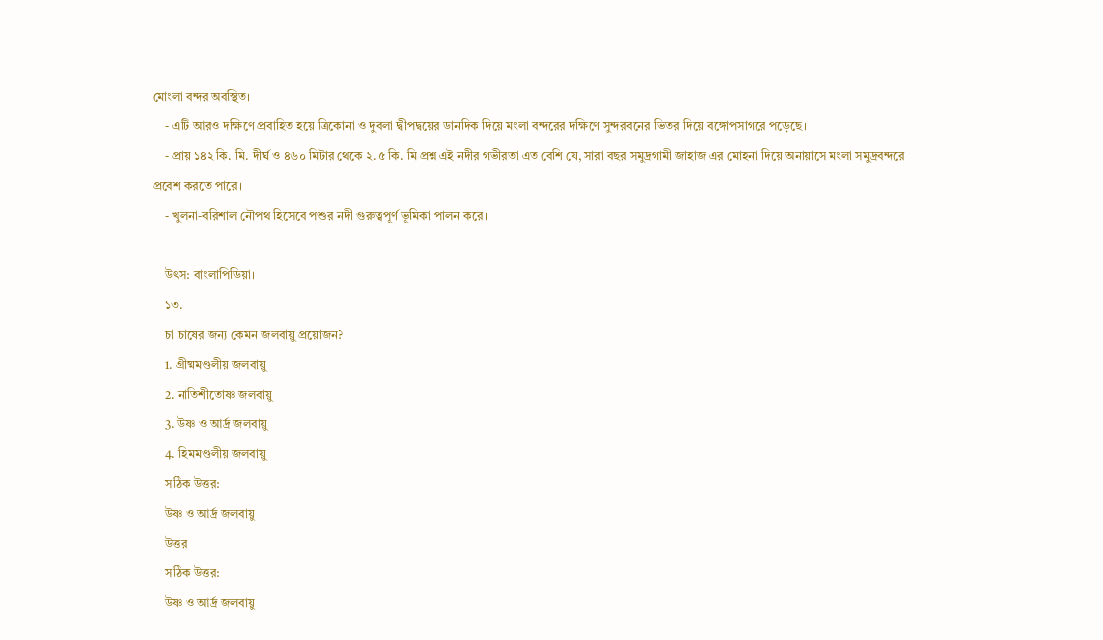মোংলা বন্দর অবস্থিত।
    - এটি আরও দক্ষিণে প্রবাহিত হয়ে ত্রিকোনা ও দুবলা দ্বীপদ্বয়ের ডানদিক দিয়ে মংলা বন্দরের দক্ষিণে সুন্দরবনের ভিতর দিয়ে বঙ্গোপসাগরে পড়েছে।
    - প্রায় ১৪২ কি. মি. দীর্ঘ ও ৪৬০ মিটার থেকে ২.৫ কি. মি প্রশ্ন এই নদীর গভীরতা এত বেশি যে, সারা বছর সমুদ্রগামী জাহাজ এর মোহনা দিয়ে অনায়াসে মংলা সমুদ্রবন্দরে প্রবেশ করতে পারে।
    - খুলনা-বরিশাল নৌপথ হিসেবে পশুর নদী গুরুত্বপূর্ণ ভূমিকা পালন করে।

    উৎস: বাংলাপিডিয়া।
    ১৩.
    চা চাষের জন্য কেমন জলবায়ু প্রয়োজন?
    1. গ্রীষ্মমণ্ডলীয় জলবায়ু
    2. নাতিশীতোষ্ণ জলবায়ু
    3. উষ্ণ ও আর্দ্র জলবায়ু
    4. হিমমণ্ডলীয় জলবায়ু
    সঠিক উত্তর:
    উষ্ণ ও আর্দ্র জলবায়ু
    উত্তর
    সঠিক উত্তর:
    উষ্ণ ও আর্দ্র জলবায়ু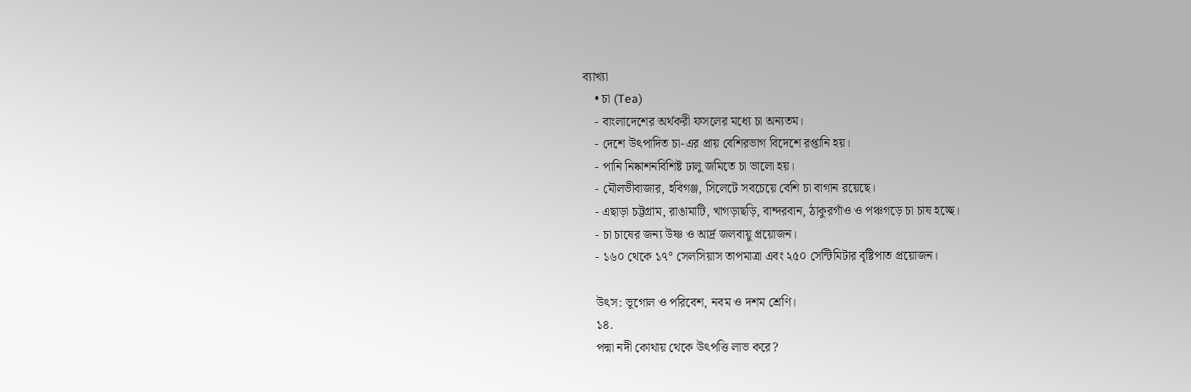ব্যাখ্যা
    • চা (Tea)
    - বাংলাদেশের অর্থকরী ফসলের মধ্যে চা অন্যতম।
    - দেশে উৎপাদিত চা-এর প্রায় বেশিরভাগ বিদেশে রপ্তানি হয়।
    - পানি নিষ্কাশনবিশিষ্ট ঢালু জমিতে চা ভালো হয়।
    - মৌলভীবাজার, হবিগঞ্জ, সিলেটে সবচেয়ে বেশি চা বাগান রয়েছে।
    - এছাড়া চট্টগ্রাম, রাঙামাটি, খাগড়াছড়ি, বান্দরবান, ঠাকুরগাঁও ও পঞ্চগড়ে চা চাষ হচ্ছে।
    - চা চাষের জন্য উষ্ণ ও আর্দ্র জলবায়ু প্রয়োজন।
    - ১৬০ থেকে ১৭° সেলসিয়াস তাপমাত্রা এবং ২৫০ সেন্টিমিটার বৃষ্টিপাত প্রয়োজন।

    উৎস: ভূগোল ও পরিবেশ, নবম ও দশম শ্রেণি।
    ১৪.
    পদ্মা নদী কোথায় থেকে উৎপত্তি লাভ করে?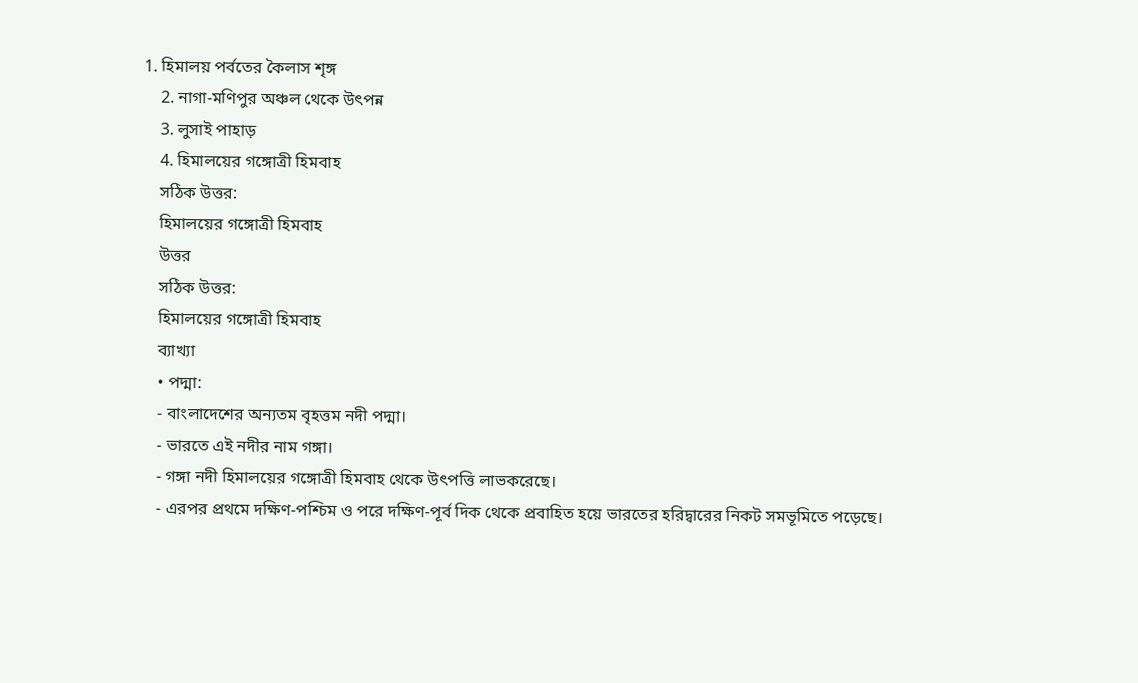1. হিমালয় পর্বতের কৈলাস শৃঙ্গ
    2. নাগা-মণিপুর অঞ্চল থেকে উৎপন্ন
    3. লুসাই পাহাড়
    4. হিমালয়ের গঙ্গোত্রী হিমবাহ
    সঠিক উত্তর:
    হিমালয়ের গঙ্গোত্রী হিমবাহ
    উত্তর
    সঠিক উত্তর:
    হিমালয়ের গঙ্গোত্রী হিমবাহ
    ব্যাখ্যা
    • পদ্মা:
    - বাংলাদেশের অন্যতম বৃহত্তম নদী পদ্মা।
    - ভারতে এই নদীর নাম গঙ্গা।
    - গঙ্গা নদী হিমালয়ের গঙ্গোত্রী হিমবাহ থেকে উৎপত্তি লাভকরেছে।
    - এরপর প্রথমে দক্ষিণ-পশ্চিম ও পরে দক্ষিণ-পূর্ব দিক থেকে প্রবাহিত হয়ে ভারতের হরিদ্বারের নিকট সমভূমিতে পড়েছে।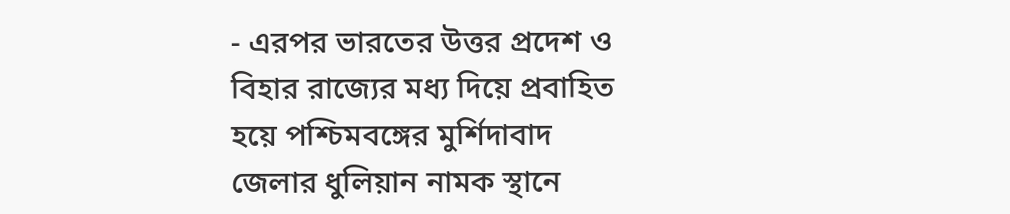- এরপর ভারতের উত্তর প্রদেশ ও বিহার রাজ্যের মধ্য দিয়ে প্রবাহিত হয়ে পশ্চিমবঙ্গের মুর্শিদাবাদ জেলার ধুলিয়ান নামক স্থানে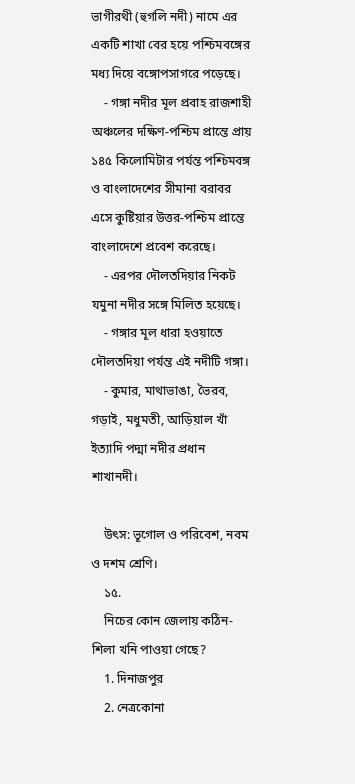ভাগীরথী (হুগলি নদী) নামে এর একটি শাখা বের হয়ে পশ্চিমবঙ্গের মধ্য দিয়ে বঙ্গোপসাগরে পড়েছে।
    - গঙ্গা নদীর মূল প্রবাহ রাজশাহী অঞ্চলের দক্ষিণ-পশ্চিম প্রান্তে প্রায় ১৪৫ কিলোমিটার পর্যন্ত পশ্চিমবঙ্গ ও বাংলাদেশের সীমানা বরাবর এসে কুষ্টিয়ার উত্তর-পশ্চিম প্রান্তে বাংলাদেশে প্রবেশ করেছে।
    - এরপর দৌলতদিয়ার নিকট যমুনা নদীর সঙ্গে মিলিত হয়েছে।
    - গঙ্গার মূল ধারা হওয়াতে দৌলতদিয়া পর্যন্ত এই নদীটি গঙ্গা।
    - কুমার, মাথাভাঙা, ভৈরব, গড়াই, মধুমতী, আড়িয়াল খাঁ ইত্যাদি পদ্মা নদীর প্রধান শাখানদী।

    উৎস: ভূগোল ও পরিবেশ, নবম ও দশম শ্রেণি।
    ১৫.
    নিচের কোন জেলায় কঠিন-শিলা খনি পাওয়া গেছে?
    1. দিনাজপুর
    2. নেত্রকোনা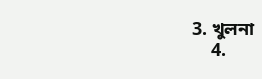3. খুলনা
    4.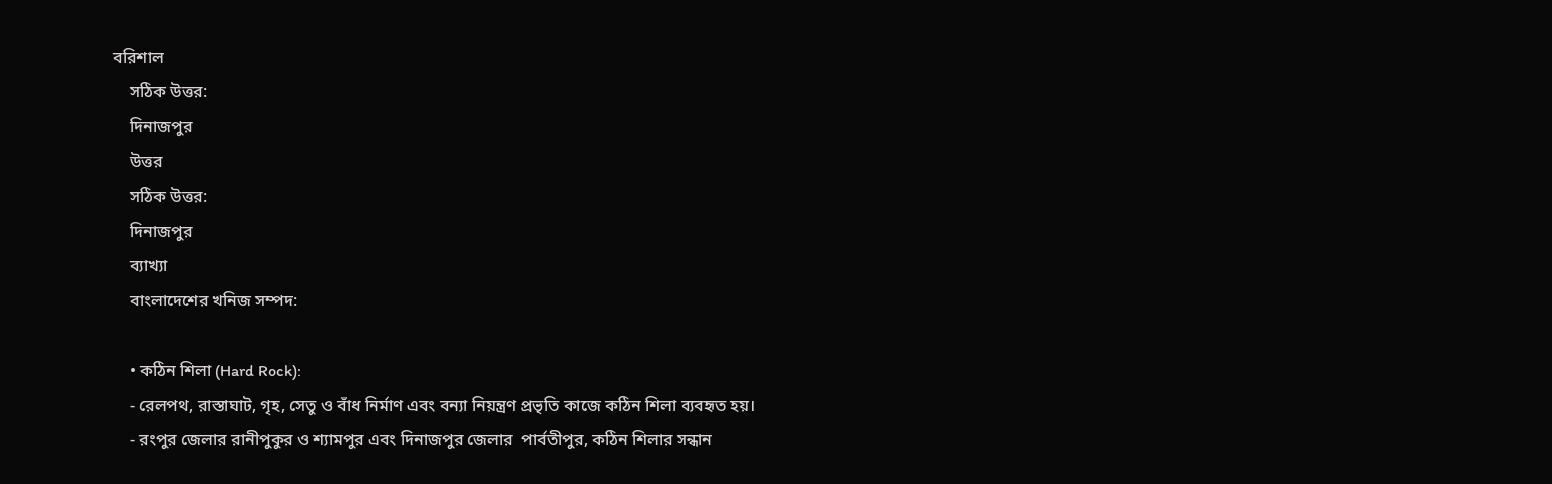বরিশাল
    সঠিক উত্তর:
    দিনাজপুর
    উত্তর
    সঠিক উত্তর:
    দিনাজপুর
    ব্যাখ্যা
    বাংলাদেশের খনিজ সম্পদ:

    • কঠিন শিলা (Hard Rock):
    - রেলপথ, রাস্তাঘাট, গৃহ, সেতু ও বাঁধ নির্মাণ এবং বন্যা নিয়ন্ত্রণ প্রভৃতি কাজে কঠিন শিলা ব্যবহৃত হয়।
    - রংপুর জেলার রানীপুকুর ও শ্যামপুর এবং দিনাজপুর জেলার  পার্বতীপুর, কঠিন শিলার সন্ধান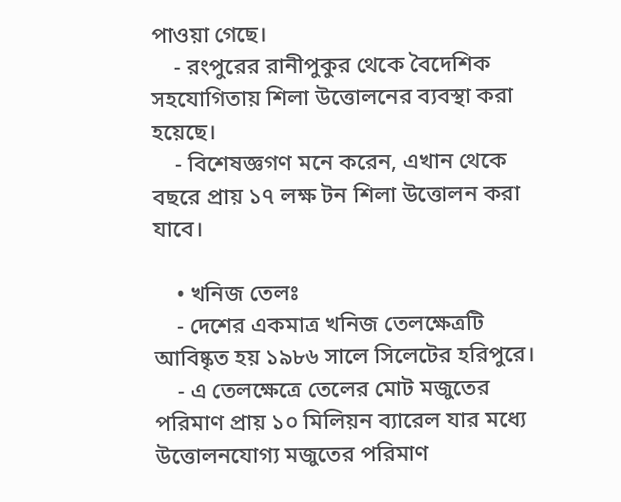পাওয়া গেছে।
    - রংপুরের রানীপুকুর থেকে বৈদেশিক সহযোগিতায় শিলা উত্তোলনের ব্যবস্থা করা হয়েছে।
    - বিশেষজ্ঞগণ মনে করেন, এখান থেকে বছরে প্রায় ১৭ লক্ষ টন শিলা উত্তোলন করা যাবে।

    • খনিজ তেলঃ
    - দেশের একমাত্র খনিজ তেলক্ষেত্রটি আবিষ্কৃত হয় ১৯৮৬ সালে সিলেটের হরিপুরে।
    - এ তেলক্ষেত্রে তেলের মোট মজুতের পরিমাণ প্রায় ১০ মিলিয়ন ব্যারেল যার মধ্যে উত্তোলনযোগ্য মজুতের পরিমাণ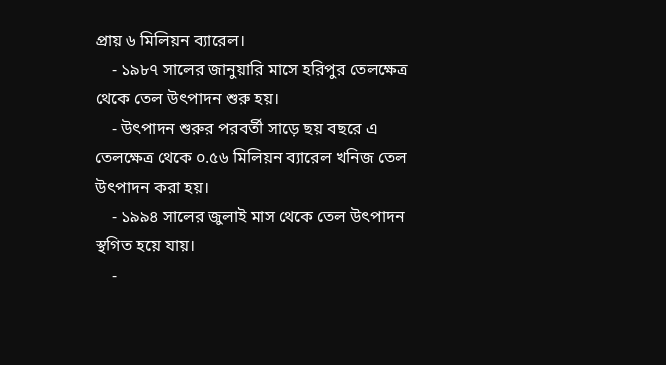প্রায় ৬ মিলিয়ন ব্যারেল।
    - ১৯৮৭ সালের জানুয়ারি মাসে হরিপুর তেলক্ষেত্র থেকে তেল উৎপাদন শুরু হয়।
    - উৎপাদন শুরুর পরবর্তী সাড়ে ছয় বছরে এ তেলক্ষেত্র থেকে ০.৫৬ মিলিয়ন ব্যারেল খনিজ তেল উৎপাদন করা হয়।
    - ১৯৯৪ সালের জুলাই মাস থেকে তেল উৎপাদন স্থগিত হয়ে যায়।
    -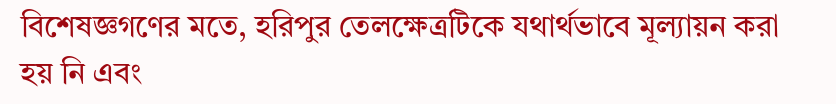বিশেষজ্ঞগণের মতে, হরিপুর তেলক্ষেত্রটিকে যথার্থভাবে মূল্যায়ন করা হয় নি এবং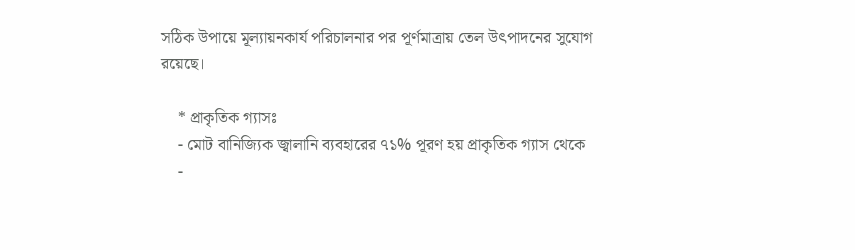সঠিক উপায়ে মূল্যায়নকার্য পরিচালনার পর পূর্ণমাত্রায় তেল উৎপাদনের সুযোগ রয়েছে।

    * প্রাকৃতিক গ্যাসঃ
    - মোট বানিজ্যিক জ্বালানি ব্যবহারের ৭১% পূরণ হয় প্রাকৃতিক গ্যাস থেকে
    -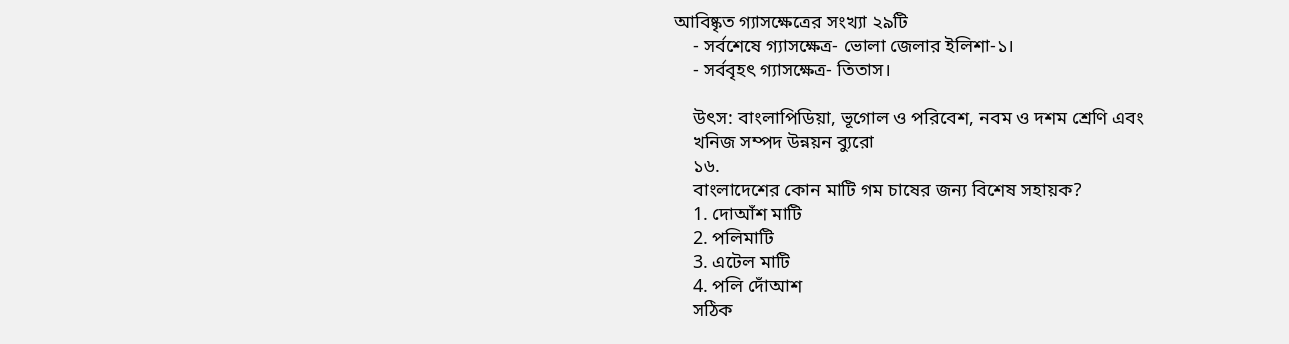আবিষ্কৃত গ্যাসক্ষেত্রের সংখ্যা ২৯টি
    - সর্বশেষে গ্যাসক্ষেত্র- ভোলা জেলার ইলিশা-১।
    - সর্ববৃহৎ গ্যাসক্ষেত্র- তিতাস।

    উৎস: বাংলাপিডিয়া, ভূগোল ও পরিবেশ, নবম ও দশম শ্রেণি এবং
    খনিজ সম্পদ উন্নয়ন ব্যুরো
    ১৬.
    বাংলাদেশের কোন মাটি গম চাষের জন্য বিশেষ সহায়ক?
    1. দোআঁশ মাটি
    2. পলিমাটি
    3. এটেল মাটি
    4. পলি দোঁআশ
    সঠিক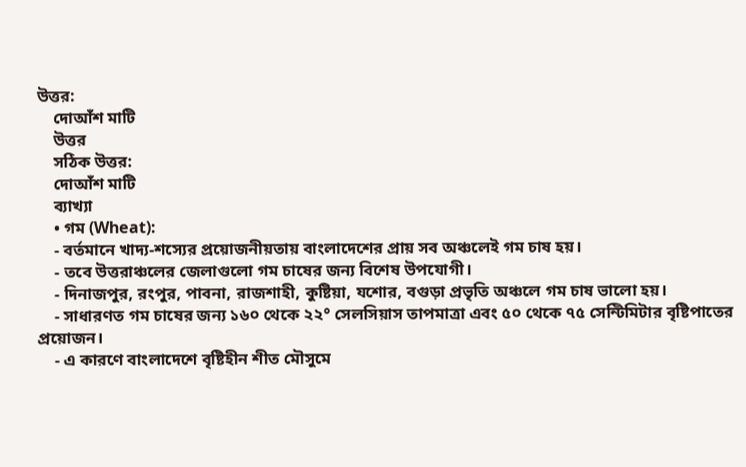উত্তর:
    দোআঁশ মাটি
    উত্তর
    সঠিক উত্তর:
    দোআঁশ মাটি
    ব্যাখ্যা
    • গম (Wheat):
    - বর্তমানে খাদ্য-শস্যের প্রয়োজনীয়তায় বাংলাদেশের প্রায় সব অঞ্চলেই গম চাষ হয়।
    - তবে উত্তরাঞ্চলের জেলাগুলো গম চাষের জন্য বিশেষ উপযোগী।
    - দিনাজপুর, রংপুর, পাবনা, রাজশাহী, কুষ্টিয়া, যশোর, বগুড়া প্রভৃতি অঞ্চলে গম চাষ ভালো হয়।
    - সাধারণত গম চাষের জন্য ১৬০ থেকে ২২° সেলসিয়াস তাপমাত্রা এবং ৫০ থেকে ৭৫ সেন্টিমিটার বৃষ্টিপাতের প্রয়োজন।
    - এ কারণে বাংলাদেশে বৃষ্টিহীন শীত মৌসুমে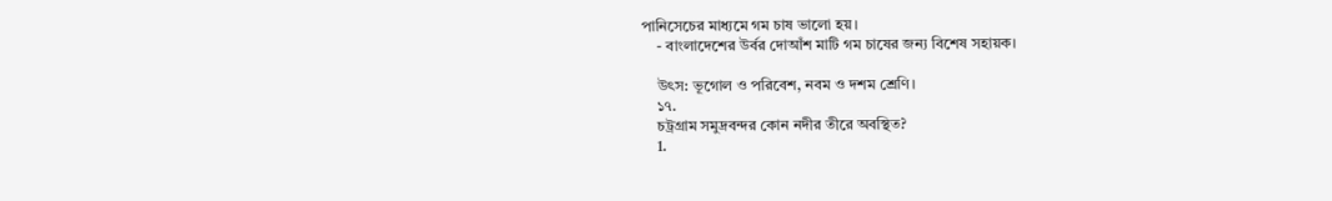পানিসেচের মাধ্যমে গম চাষ ভালো হয়।
    - বাংলাদেশের উর্বর দোআঁশ মাটি গম চাষের জন্য বিশেষ সহায়ক।

    উৎস: ভূগোল ও পরিবেশ, নবম ও দশম শ্রেণি।
    ১৭.
    চট্রগ্রাম সমুদ্রবন্দর কোন নদীর তীরে অবস্থিত?
    1.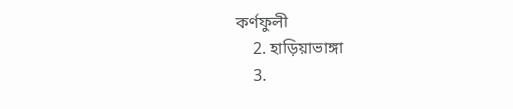কর্ণফুলী
    2. হাড়িয়াভাঙ্গা
    3.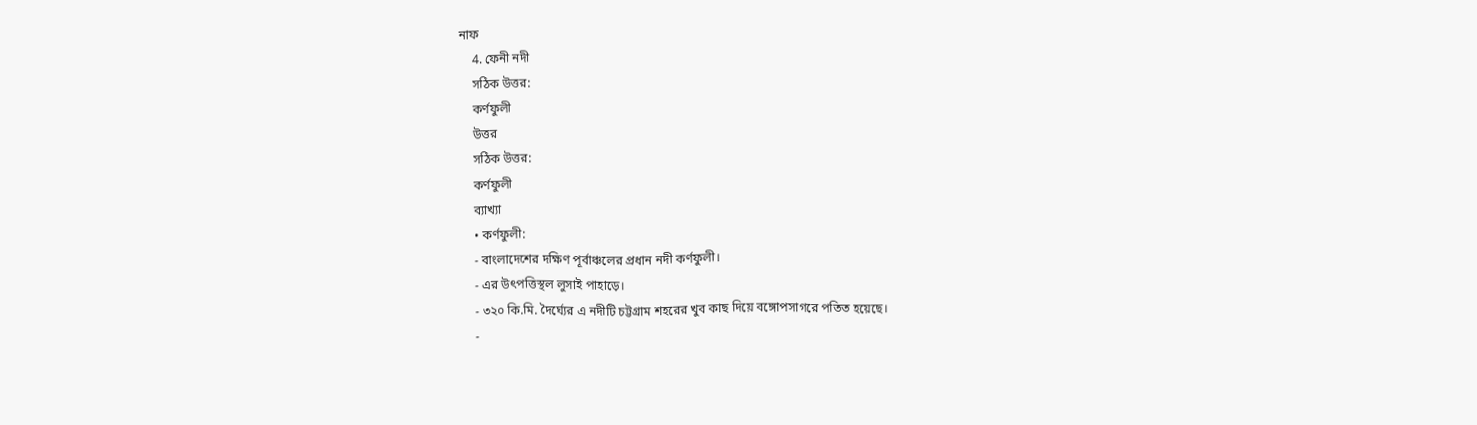নাফ
    4. ফেনী নদী
    সঠিক উত্তর:
    কর্ণফুলী
    উত্তর
    সঠিক উত্তর:
    কর্ণফুলী
    ব্যাখ্যা
    • কর্ণফুলী:
    - বাংলাদেশের দক্ষিণ পূর্বাঞ্চলের প্রধান নদী কর্ণফুলী।
    - এর উৎপত্তিস্থল লুসাই পাহাড়ে।
    - ৩২০ কি.মি. দৈর্ঘ্যের এ নদীটি চট্টগ্রাম শহরের খুব কাছ দিয়ে বঙ্গোপসাগরে পতিত হয়েছে।
    -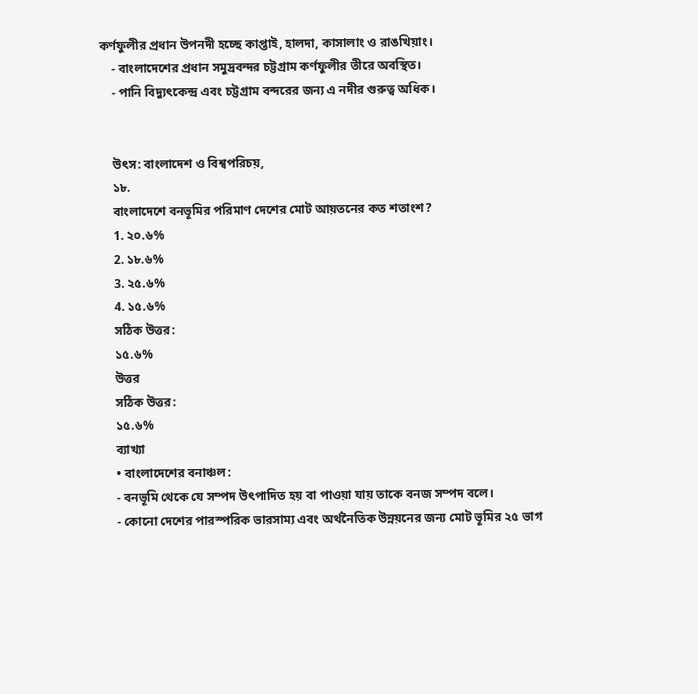কর্ণফুলীর প্রধান উপনদী হচ্ছে কাপ্তাই, হালদা, কাসালাং ও রাঙখিয়াং।
    - বাংলাদেশের প্রধান সমুদ্রবন্দর চট্টগ্রাম কর্ণফুলীর তীরে অবস্থিত।
    - পানি বিদ্যুৎকেন্দ্র এবং চট্টগ্রাম বন্দরের জন্য এ নদীর গুরুত্ব অধিক।


    উৎস: বাংলাদেশ ও বিশ্বপরিচয়,
    ১৮.
    বাংলাদেশে বনভূমির পরিমাণ দেশের মোট আয়তনের কত শতাংশ?
    1. ২০.৬%
    2. ১৮.৬%
    3. ২৫.৬%
    4. ১৫.৬%
    সঠিক উত্তর:
    ১৫.৬%
    উত্তর
    সঠিক উত্তর:
    ১৫.৬%
    ব্যাখ্যা
    • বাংলাদেশের বনাঞ্চল:
    - বনভূমি থেকে যে সম্পদ উৎপাদিত হয় বা পাওয়া যায় তাকে বনজ সম্পদ বলে।
    - কোনো দেশের পারস্পরিক ভারসাম্য এবং অর্থনৈতিক উন্নয়নের জন্য মোট ভূমির ২৫ ভাগ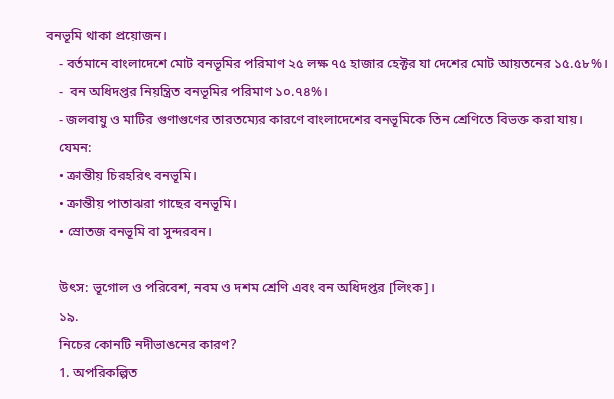বনভূমি থাকা প্রয়োজন।
    - বর্তমানে বাংলাদেশে মোট বনভূমির পরিমাণ ২৫ লক্ষ ৭৫ হাজার হেক্টর যা দেশের মোট আয়তনের ১৫.৫৮%।
    -  বন অধিদপ্তর নিয়ন্ত্রিত বনভূমির পরিমাণ ১০.৭৪%।
    - জলবায়ু ও মাটির গুণাগুণের তারতম্যের কারণে বাংলাদেশের বনভূমিকে তিন শ্রেণিতে বিভক্ত করা যায়।
    যেমন:
    • ক্রান্তীয় চিরহরিৎ বনভূমি।
    • ক্রান্তীয় পাতাঝরা গাছের বনভূমি।
    • স্রোতজ বনভূমি বা সুন্দরবন।

    উৎস: ভূগোল ও পরিবেশ, নবম ও দশম শ্রেণি এবং বন অধিদপ্তর [লিংক]।
    ১৯.
    নিচের কোনটি নদীভাঙনের কারণ?
    1. অপরিকল্পিত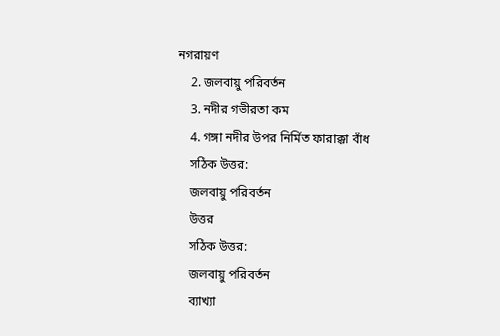নগরায়ণ
    2. জলবায়ু পরিবর্তন
    3. নদীর গভীরতা কম
    4. গঙ্গা নদীর উপর নির্মিত ফারাক্কা বাঁধ
    সঠিক উত্তর:
    জলবায়ু পরিবর্তন
    উত্তর
    সঠিক উত্তর:
    জলবায়ু পরিবর্তন
    ব্যাখ্যা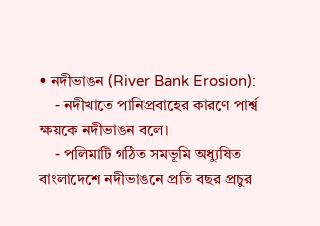• নদীভাঙন (River Bank Erosion):
    - নদীখাতে পানিপ্রবাহের কারণে পার্শ্ব ক্ষয়কে নদীভাঙন বলে।
    - পলিমাটি গঠিত সমভূমি অধ্যুষিত বাংলাদেশে নদীভাঙনে প্রতি বছর প্রচুর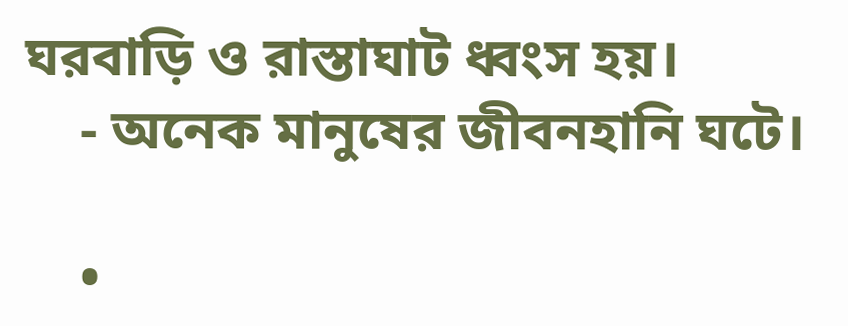ঘরবাড়ি ও রাস্তাঘাট ধ্বংস হয়।
    - অনেক মানুষের জীবনহানি ঘটে।

    •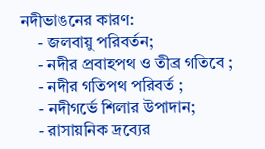নদীভাঙনের কারণ:
    - জলবায়ু পরিবর্তন;
    - নদীর প্রবাহপথ ও তীব্র গতিবে ;
    - নদীর গতিপথ পরিবর্ত ;
    - নদীগর্ভে শিলার উপাদান;
    - রাসায়নিক দ্রব্যের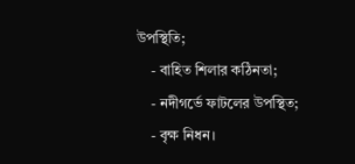উপস্থিতি;
    - বাহিত শিলার কঠিনতা;
    - নদীগর্ভে ফাটলের উপস্থিত;
    - বৃক্ষ নিধন।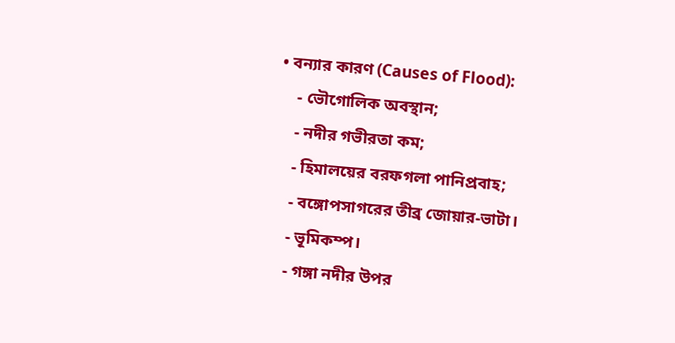• বন্যার কারণ (Causes of Flood):
    - ভৌগোলিক অবস্থান;
    - নদীর গভীরতা কম;
    - হিমালয়ের বরফগলা পানিপ্রবাহ;
    - বঙ্গোপসাগরের তীব্র জোয়ার-ভাটা।
    - ভূমিকম্প।
    - গঙ্গা নদীর উপর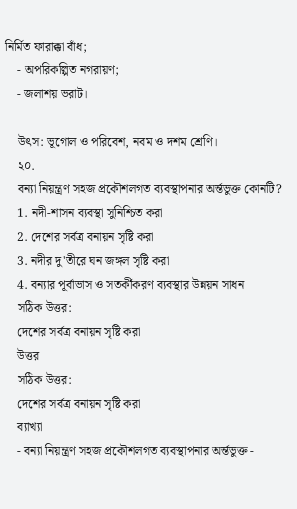নির্মিত ফারাক্কা বাঁধ;
    - অপরিকল্পিত নগরায়ণ;
    - জলাশয় ভরাট।

    উৎস: ভূগোল ও পরিবেশ, নবম ও দশম শ্রেণি।
    ২০.
    বন্যা নিয়ন্ত্রণ সহজ প্রকৌশলগত ব্যবস্থাপনার অর্ন্তভুক্ত কোনটি?
    1. নদী-শাসন ব্যবস্থা সুনিশ্চিত করা
    2. দেশের সর্বত্র বনায়ন সৃষ্টি করা
    3. নদীর দু'তীরে ঘন জঙ্গল সৃষ্টি করা
    4. বন্যার পূর্বাভাস ও সতর্কীকরণ ব্যবস্থার উন্নয়ন সাধন
    সঠিক উত্তর:
    দেশের সর্বত্র বনায়ন সৃষ্টি করা
    উত্তর
    সঠিক উত্তর:
    দেশের সর্বত্র বনায়ন সৃষ্টি করা
    ব্যাখ্যা
    - বন্যা নিয়ন্ত্রণ সহজ প্রকৌশলগত ব্যবস্থাপনার অর্ন্তভুক্ত -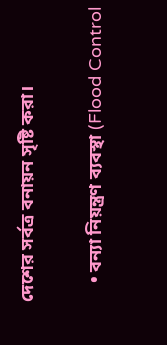দেশের সর্বত্র বনায়ন সৃষ্টি করা।

    • বন্যা নিয়ন্ত্রণ ব্যবস্থা (Flood Control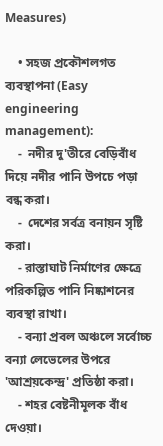Measures)

    • সহজ প্রকৌশলগত ব্যবস্থাপনা (Easy engineering management):
    -  নদীর দু'তীরে বেড়িবাঁধ দিয়ে নদীর পানি উপচে পড়া বন্ধ করা।
    -  দেশের সর্বত্র বনায়ন সৃষ্টি করা।
    - রাস্তাঘাট নির্মাণের ক্ষেত্রে পরিকল্পিত পানি নিষ্কাশনের ব্যবস্থা রাখা।
    - বন্যা প্রবল অঞ্চলে সর্বোচ্চ বন্যা লেভেলের উপরে 'আশ্রয়কেন্দ্র' প্রতিষ্ঠা করা।
    - শহর বেষ্টনীমূলক বাঁধ দেওয়া।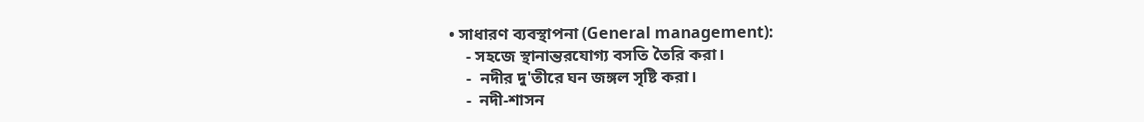• সাধারণ ব্যবস্থাপনা (General management):
    - সহজে স্থানান্তরযোগ্য বসতি তৈরি করা।
    -  নদীর দু'তীরে ঘন জঙ্গল সৃষ্টি করা।
    -  নদী-শাসন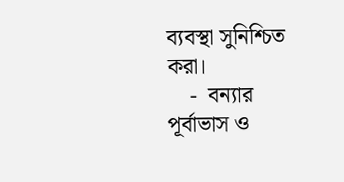ব্যবস্থা সুনিশ্চিত করা।
    -  বন্যার পূর্বাভাস ও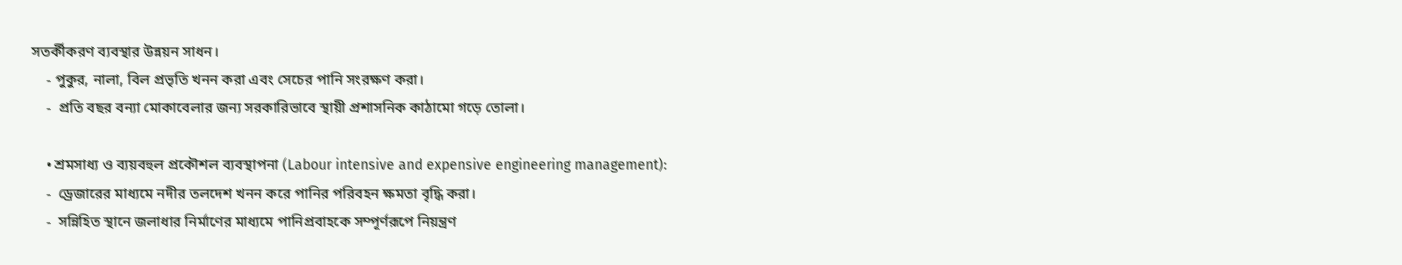সতর্কীকরণ ব্যবস্থার উন্নয়ন সাধন।
    - পুকুর, নালা, বিল প্রভৃতি খনন করা এবং সেচের পানি সংরক্ষণ করা।
    -  প্রতি বছর বন্যা মোকাবেলার জন্য সরকারিভাবে স্থায়ী প্রশাসনিক কাঠামো গড়ে তোলা।

    • শ্রমসাধ্য ও ব্যয়বহুল প্রকৌশল ব্যবস্থাপনা (Labour intensive and expensive engineering management):
    -  ড্রেজারের মাধ্যমে নদীর তলদেশ খনন করে পানির পরিবহন ক্ষমতা বৃদ্ধি করা।
    -  সন্নিহিত স্থানে জলাধার নির্মাণের মাধ্যমে পানিপ্রবাহকে সম্পূর্ণরূপে নিয়ন্ত্রণ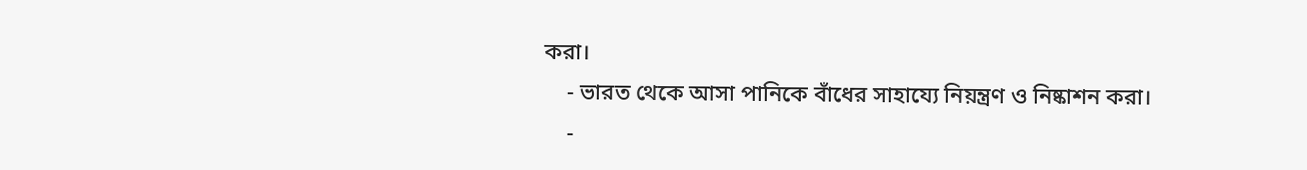করা।
    - ভারত থেকে আসা পানিকে বাঁধের সাহায্যে নিয়ন্ত্রণ ও নিষ্কাশন করা।
    -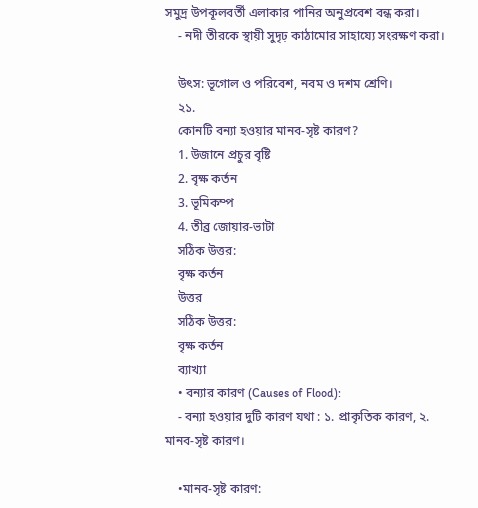সমুদ্র উপকূলবর্তী এলাকার পানির অনুপ্রবেশ বন্ধ করা।
    - নদী তীরকে স্থায়ী সুদৃঢ় কাঠামোর সাহায্যে সংরক্ষণ করা।

    উৎস: ভূগোল ও পরিবেশ, নবম ও দশম শ্রেণি।
    ২১.
    কোনটি বন্যা হওয়ার মানব-সৃষ্ট কারণ?
    1. উজানে প্রচুর বৃষ্টি
    2. বৃক্ষ কর্তন
    3. ভূমিকম্প
    4. তীব্র জোয়ার-ভাটা
    সঠিক উত্তর:
    বৃক্ষ কর্তন
    উত্তর
    সঠিক উত্তর:
    বৃক্ষ কর্তন
    ব্যাখ্যা
    • বন্যার কারণ (Causes of Flood):
    - বন্যা হওয়ার দুটি কারণ যথা : ১. প্রাকৃতিক কারণ, ২. মানব-সৃষ্ট কারণ।

    •মানব-সৃষ্ট কারণ: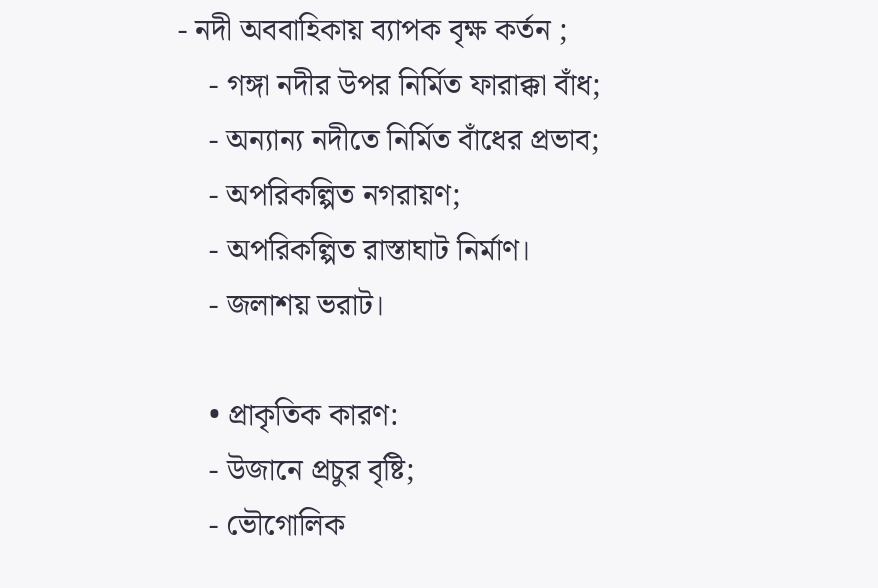- নদী অববাহিকায় ব্যাপক বৃক্ষ কর্তন ;
    - গঙ্গা নদীর উপর নির্মিত ফারাক্কা বাঁধ;
    - অন্যান্য নদীতে নির্মিত বাঁধের প্রভাব;
    - অপরিকল্পিত নগরায়ণ;
    - অপরিকল্পিত রাস্তাঘাট নির্মাণ।
    - জলাশয় ভরাট।

    • প্রাকৃতিক কারণ:
    - উজানে প্রচুর বৃষ্টি;
    - ভৌগোলিক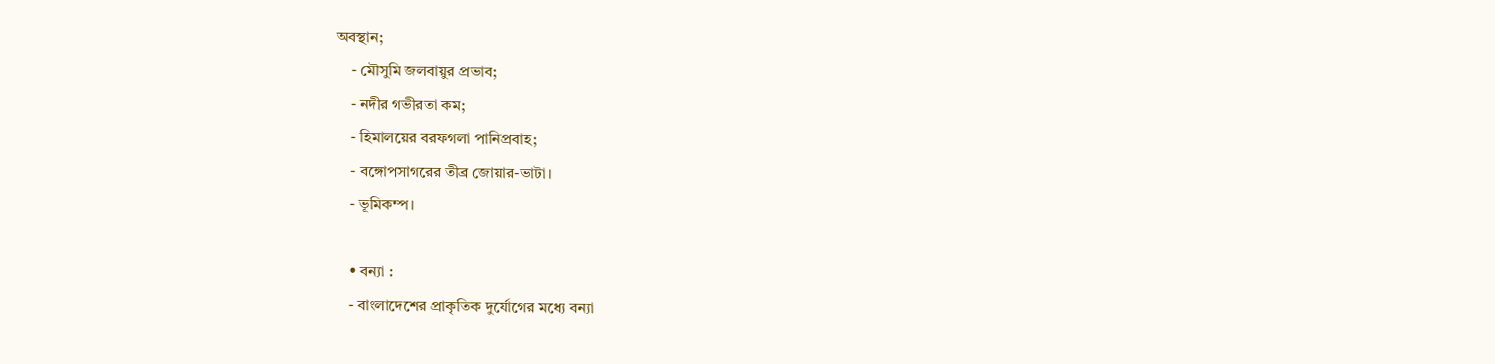অবস্থান;
    - মৌসুমি জলবায়ুর প্রভাব;
    - নদীর গভীরতা কম;
    - হিমালয়ের বরফগলা পানিপ্রবাহ;
    - বঙ্গোপসাগরের তীব্র জোয়ার-ভাটা।
    - ভূমিকম্প।

    • বন্যা :
    - বাংলাদেশের প্রাকৃতিক দুর্যোগের মধ্যে বন্যা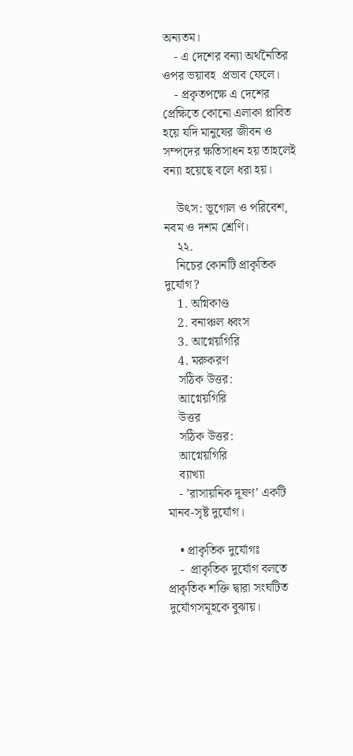অন্যতম।
    - এ দেশের বন্যা অর্থনৈতির ওপর ভয়াবহ  প্রভাব ফেলে।
    - প্রকৃতপক্ষে এ দেশের প্রেক্ষিতে কোনো এলাকা প্লাবিত হয়ে যদি মানুষের জীবন ও সম্পদের ক্ষতিসাধন হয় তাহলেই বন্যা হয়েছে বলে ধরা হয়।

    উৎস: ভূগোল ও পরিবেশ, নবম ও দশম শ্রেণি।
    ২২.
    নিচের কোনটি প্রাকৃতিক দুর্যোগ?
    1. অগ্নিকাণ্ড
    2. বনাঞ্চল ধ্বংস
    3. আগ্নেয়গিরি
    4. মরুকরণ
    সঠিক উত্তর:
    আগ্নেয়গিরি
    উত্তর
    সঠিক উত্তর:
    আগ্নেয়গিরি
    ব্যাখ্যা
    - ’রাসায়নিক দূষণ’ একটি মানব-সৃষ্ট দুর্যোগ।

    • প্রাকৃতিক দুর্যোগঃ
    -  প্রাকৃতিক দুর্যোগ বলতে প্রাকৃতিক শক্তি দ্বারা সংঘটিত দুর্যোগসমূহকে বুঝায়।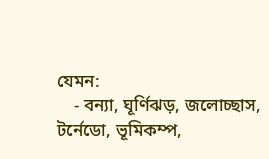যেমন:
    - বন্যা, ঘূর্ণিঝড়, জলোচ্ছাস, টর্নেডো, ভূমিকম্প,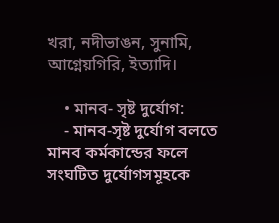খরা, নদীভাঙন, সুনামি, আগ্নেয়গিরি, ইত্যাদি।

    • মানব- সৃষ্ট দুর্যোগ:
    - মানব-সৃষ্ট দুর্যোগ বলতে মানব কর্মকান্ডের ফলে সংঘটিত দুর্যোগসমূহকে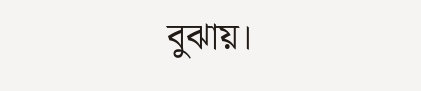বুঝায়।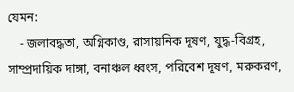যেমন:
    - জলাবদ্ধতা, অগ্নিকাণ্ড, রাসায়নিক দূষণ, যুদ্ধ-বিগ্রহ, সাম্প্রদায়িক দাঙ্গা, বনাঞ্চল ধ্বংস, পরিবেশ দূষণ, মরুকরণ,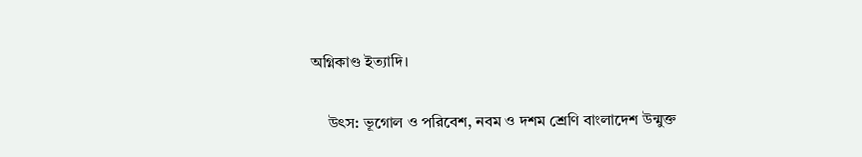অগ্নিকাণ্ড ইত্যাদি।

    উৎস: ভূগোল ও পরিবেশ, নবম ও দশম শ্রেণি বাংলাদেশ উন্মুক্ত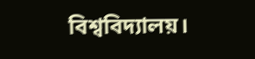বিশ্ববিদ্যালয়।